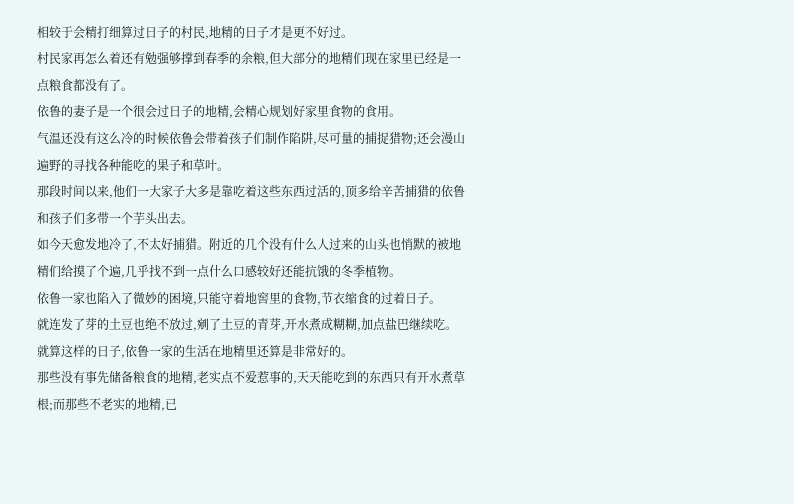相较于会精打细算过日子的村民,地精的日子才是更不好过。
村民家再怎么着还有勉强够撑到春季的余粮,但大部分的地精们现在家里已经是一点粮食都没有了。
依鲁的妻子是一个很会过日子的地精,会精心规划好家里食物的食用。
气温还没有这么冷的时候依鲁会带着孩子们制作陷阱,尽可量的捕捉猎物;还会漫山遍野的寻找各种能吃的果子和草叶。
那段时间以来,他们一大家子大多是靠吃着这些东西过活的,顶多给辛苦捕猎的依鲁和孩子们多带一个芋头出去。
如今天愈发地冷了,不太好捕猎。附近的几个没有什么人过来的山头也悄默的被地精们给摸了个遍,几乎找不到一点什么口感较好还能抗饿的冬季植物。
依鲁一家也陷入了微妙的困境,只能守着地窖里的食物,节衣缩食的过着日子。
就连发了芽的土豆也绝不放过,剜了土豆的青芽,开水煮成糊糊,加点盐巴继续吃。
就算这样的日子,依鲁一家的生活在地精里还算是非常好的。
那些没有事先储备粮食的地精,老实点不爱惹事的,天天能吃到的东西只有开水煮草根;而那些不老实的地精,已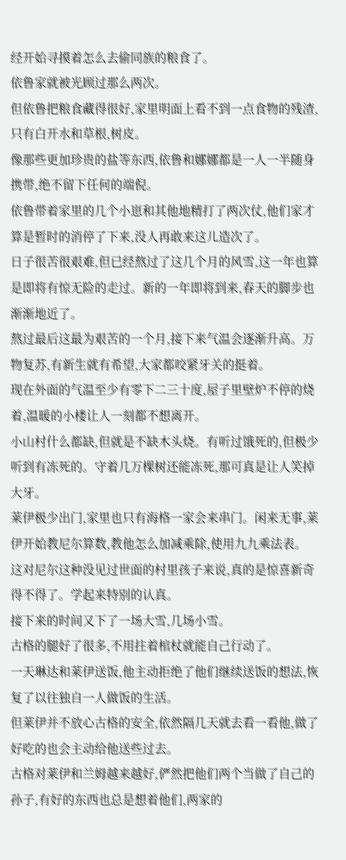经开始寻摸着怎么去偷同族的粮食了。
依鲁家就被光顾过那么两次。
但依鲁把粮食藏得很好,家里明面上看不到一点食物的残渣,只有白开水和草根,树皮。
像那些更加珍贵的盐等东西,依鲁和娜娜都是一人一半随身携带,绝不留下任何的端倪。
依鲁带着家里的几个小崽和其他地精打了两次仗,他们家才算是暂时的消停了下来,没人再敢来这儿造次了。
日子很苦很艰难,但已经熬过了这几个月的风雪,这一年也算是即将有惊无险的走过。新的一年即将到来,春天的脚步也渐渐地近了。
熬过最后这最为艰苦的一个月,接下来气温会逐渐升高。万物复苏,有新生就有希望,大家都咬紧牙关的挺着。
现在外面的气温至少有零下二三十度,屋子里壁炉不停的烧着,温暖的小楼让人一刻都不想离开。
小山村什么都缺,但就是不缺木头烧。有听过饿死的,但极少听到有冻死的。守着几万棵树还能冻死,那可真是让人笑掉大牙。
莱伊极少出门,家里也只有海格一家会来串门。闲来无事,莱伊开始教尼尔算数,教他怎么加减乘除,使用九九乘法表。
这对尼尔这种没见过世面的村里孩子来说,真的是惊喜新奇得不得了。学起来特别的认真。
接下来的时间又下了一场大雪,几场小雪。
古格的腿好了很多,不用拄着棺杖就能自己行动了。
一天琳达和莱伊送饭,他主动拒绝了他们继续送饭的想法,恢复了以往独自一人做饭的生活。
但莱伊并不放心古格的安全,依然隔几天就去看一看他,做了好吃的也会主动给他送些过去。
古格对莱伊和兰姆越来越好,俨然把他们两个当做了自己的孙子,有好的东西也总是想着他们,两家的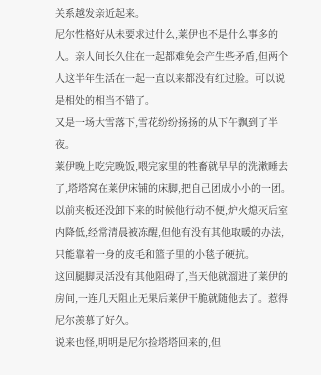关系越发亲近起来。
尼尔性格好从未要求过什么,莱伊也不是什么事多的人。亲人间长久住在一起都难免会产生些矛盾,但两个人这半年生活在一起一直以来都没有红过脸。可以说是相处的相当不错了。
又是一场大雪落下,雪花纷纷扬扬的从下午飘到了半夜。
莱伊晚上吃完晚饭,喂完家里的牲畜就早早的洗漱睡去了,塔塔窝在莱伊床铺的床脚,把自己团成小小的一团。
以前夹板还没卸下来的时候他行动不便,炉火熄灭后室内降低,经常清晨被冻醒,但他有没有其他取暖的办法,只能靠着一身的皮毛和篮子里的小毯子硬抗。
这回腿脚灵活没有其他阻碍了,当天他就溜进了莱伊的房间,一连几天阻止无果后莱伊干脆就随他去了。惹得尼尔羡慕了好久。
说来也怪,明明是尼尔捡塔塔回来的,但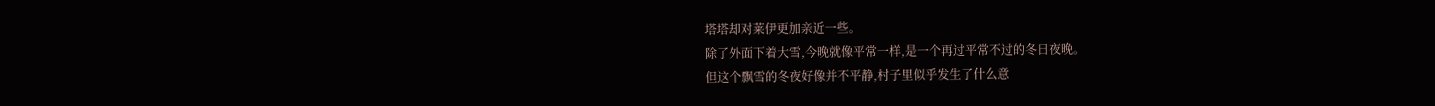塔塔却对莱伊更加亲近一些。
除了外面下着大雪,今晚就像平常一样,是一个再过平常不过的冬日夜晚。
但这个飘雪的冬夜好像并不平静,村子里似乎发生了什么意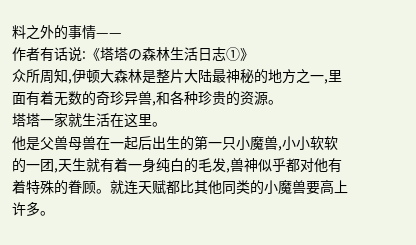料之外的事情——
作者有话说:《塔塔の森林生活日志①》
众所周知,伊顿大森林是整片大陆最神秘的地方之一,里面有着无数的奇珍异兽,和各种珍贵的资源。
塔塔一家就生活在这里。
他是父兽母兽在一起后出生的第一只小魔兽,小小软软的一团,天生就有着一身纯白的毛发,兽神似乎都对他有着特殊的眷顾。就连天赋都比其他同类的小魔兽要高上许多。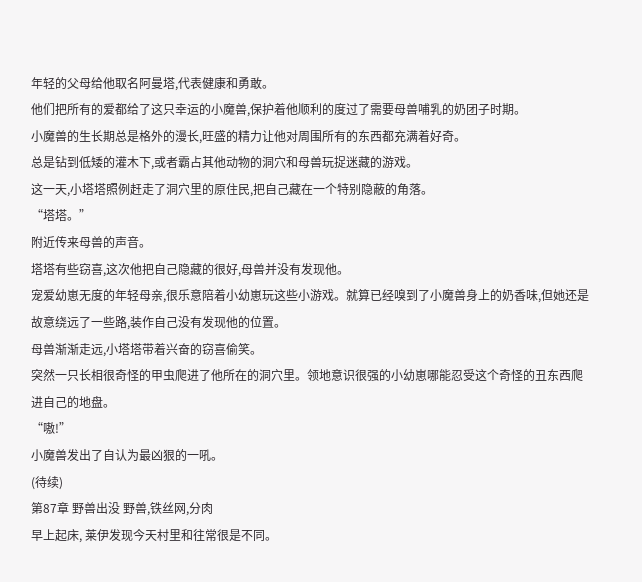年轻的父母给他取名阿曼塔,代表健康和勇敢。
他们把所有的爱都给了这只幸运的小魔兽,保护着他顺利的度过了需要母兽哺乳的奶团子时期。
小魔兽的生长期总是格外的漫长,旺盛的精力让他对周围所有的东西都充满着好奇。
总是钻到低矮的灌木下,或者霸占其他动物的洞穴和母兽玩捉迷藏的游戏。
这一天,小塔塔照例赶走了洞穴里的原住民,把自己藏在一个特别隐蔽的角落。
“塔塔。”
附近传来母兽的声音。
塔塔有些窃喜,这次他把自己隐藏的很好,母兽并没有发现他。
宠爱幼崽无度的年轻母亲,很乐意陪着小幼崽玩这些小游戏。就算已经嗅到了小魔兽身上的奶香味,但她还是故意绕远了一些路,装作自己没有发现他的位置。
母兽渐渐走远,小塔塔带着兴奋的窃喜偷笑。
突然一只长相很奇怪的甲虫爬进了他所在的洞穴里。领地意识很强的小幼崽哪能忍受这个奇怪的丑东西爬进自己的地盘。
“嗷!”
小魔兽发出了自认为最凶狠的一吼。
(待续)
第87章 野兽出没 野兽,铁丝网,分肉
早上起床, 莱伊发现今天村里和往常很是不同。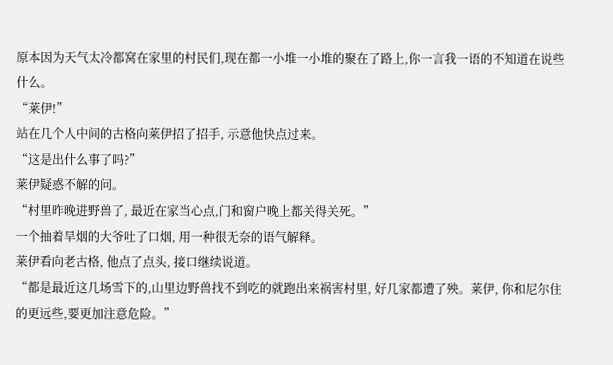原本因为天气太冷都窝在家里的村民们,现在都一小堆一小堆的聚在了路上,你一言我一语的不知道在说些什么。
“莱伊!”
站在几个人中间的古格向莱伊招了招手, 示意他快点过来。
“这是出什么事了吗?”
莱伊疑惑不解的问。
“村里昨晚进野兽了, 最近在家当心点,门和窗户晚上都关得关死。”
一个抽着旱烟的大爷吐了口烟, 用一种很无奈的语气解释。
莱伊看向老古格, 他点了点头, 接口继续说道。
“都是最近这几场雪下的,山里边野兽找不到吃的就跑出来祸害村里, 好几家都遭了殃。莱伊, 你和尼尔住的更远些,要更加注意危险。”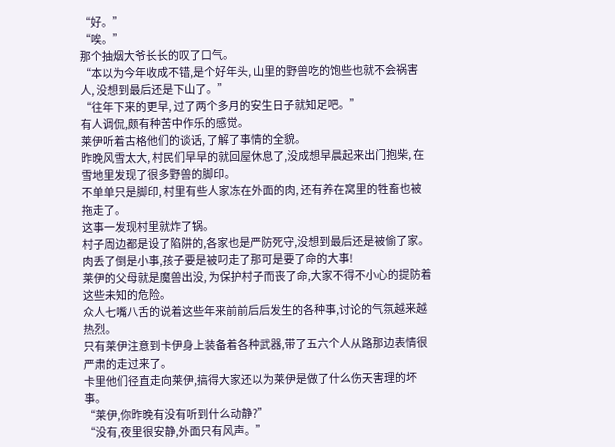“好。”
“唉。”
那个抽烟大爷长长的叹了口气。
“本以为今年收成不错,是个好年头, 山里的野兽吃的饱些也就不会祸害人, 没想到最后还是下山了。”
“往年下来的更早, 过了两个多月的安生日子就知足吧。”
有人调侃,颇有种苦中作乐的感觉。
莱伊听着古格他们的谈话, 了解了事情的全貌。
昨晚风雪太大, 村民们早早的就回屋休息了,没成想早晨起来出门抱柴, 在雪地里发现了很多野兽的脚印。
不单单只是脚印, 村里有些人家冻在外面的肉, 还有养在窝里的牲畜也被拖走了。
这事一发现村里就炸了锅。
村子周边都是设了陷阱的,各家也是严防死守,没想到最后还是被偷了家。
肉丢了倒是小事,孩子要是被叼走了那可是要了命的大事!
莱伊的父母就是魔兽出没, 为保护村子而丧了命,大家不得不小心的提防着这些未知的危险。
众人七嘴八舌的说着这些年来前前后后发生的各种事,讨论的气氛越来越热烈。
只有莱伊注意到卡伊身上装备着各种武器,带了五六个人从路那边表情很严肃的走过来了。
卡里他们径直走向莱伊,搞得大家还以为莱伊是做了什么伤天害理的坏事。
“莱伊,你昨晚有没有听到什么动静?”
“没有,夜里很安静,外面只有风声。”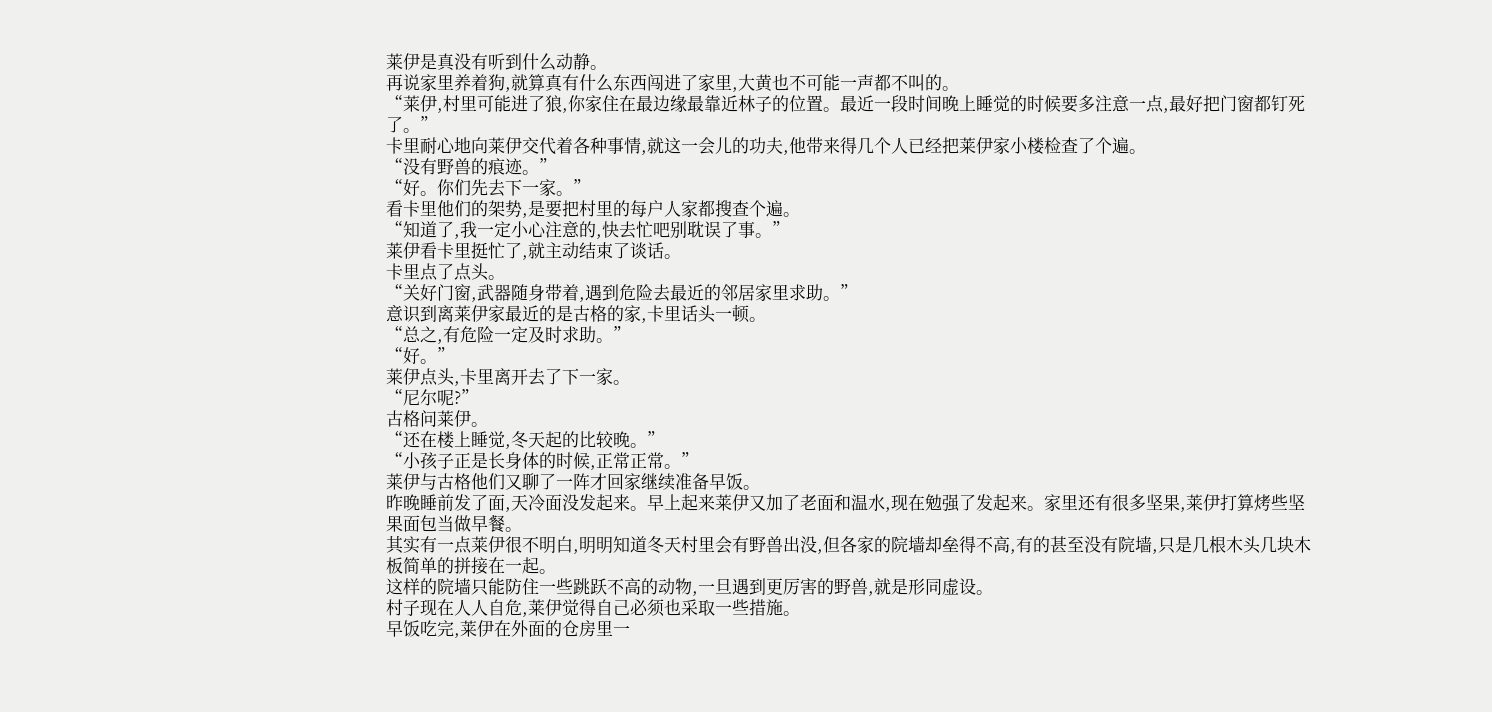莱伊是真没有听到什么动静。
再说家里养着狗,就算真有什么东西闯进了家里,大黄也不可能一声都不叫的。
“莱伊,村里可能进了狼,你家住在最边缘最靠近林子的位置。最近一段时间晚上睡觉的时候要多注意一点,最好把门窗都钉死了。”
卡里耐心地向莱伊交代着各种事情,就这一会儿的功夫,他带来得几个人已经把莱伊家小楼检查了个遍。
“没有野兽的痕迹。”
“好。你们先去下一家。”
看卡里他们的架势,是要把村里的每户人家都搜查个遍。
“知道了,我一定小心注意的,快去忙吧别耽误了事。”
莱伊看卡里挺忙了,就主动结束了谈话。
卡里点了点头。
“关好门窗,武器随身带着,遇到危险去最近的邻居家里求助。”
意识到离莱伊家最近的是古格的家,卡里话头一顿。
“总之,有危险一定及时求助。”
“好。”
莱伊点头,卡里离开去了下一家。
“尼尔呢?”
古格问莱伊。
“还在楼上睡觉,冬天起的比较晚。”
“小孩子正是长身体的时候,正常正常。”
莱伊与古格他们又聊了一阵才回家继续准备早饭。
昨晚睡前发了面,天冷面没发起来。早上起来莱伊又加了老面和温水,现在勉强了发起来。家里还有很多坚果,莱伊打算烤些坚果面包当做早餐。
其实有一点莱伊很不明白,明明知道冬天村里会有野兽出没,但各家的院墙却垒得不高,有的甚至没有院墙,只是几根木头几块木板简单的拼接在一起。
这样的院墙只能防住一些跳跃不高的动物,一旦遇到更厉害的野兽,就是形同虚设。
村子现在人人自危,莱伊觉得自己必须也采取一些措施。
早饭吃完,莱伊在外面的仓房里一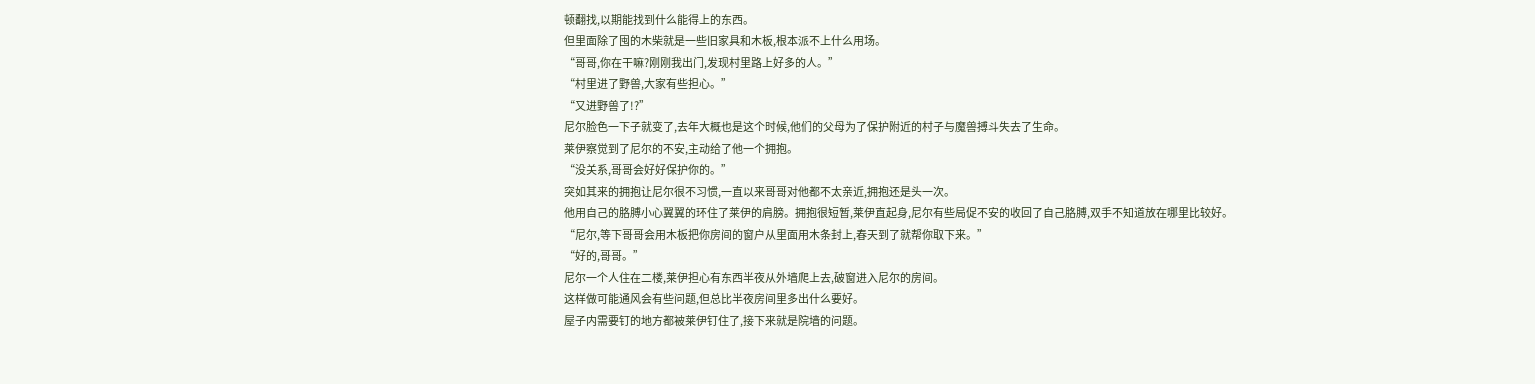顿翻找,以期能找到什么能得上的东西。
但里面除了囤的木柴就是一些旧家具和木板,根本派不上什么用场。
“哥哥,你在干嘛?刚刚我出门,发现村里路上好多的人。”
“村里进了野兽,大家有些担心。”
“又进野兽了!?”
尼尔脸色一下子就变了,去年大概也是这个时候,他们的父母为了保护附近的村子与魔兽搏斗失去了生命。
莱伊察觉到了尼尔的不安,主动给了他一个拥抱。
“没关系,哥哥会好好保护你的。”
突如其来的拥抱让尼尔很不习惯,一直以来哥哥对他都不太亲近,拥抱还是头一次。
他用自己的胳膊小心翼翼的环住了莱伊的肩膀。拥抱很短暂,莱伊直起身,尼尔有些局促不安的收回了自己胳膊,双手不知道放在哪里比较好。
“尼尔,等下哥哥会用木板把你房间的窗户从里面用木条封上,春天到了就帮你取下来。”
“好的,哥哥。”
尼尔一个人住在二楼,莱伊担心有东西半夜从外墙爬上去,破窗进入尼尔的房间。
这样做可能通风会有些问题,但总比半夜房间里多出什么要好。
屋子内需要钉的地方都被莱伊钉住了,接下来就是院墙的问题。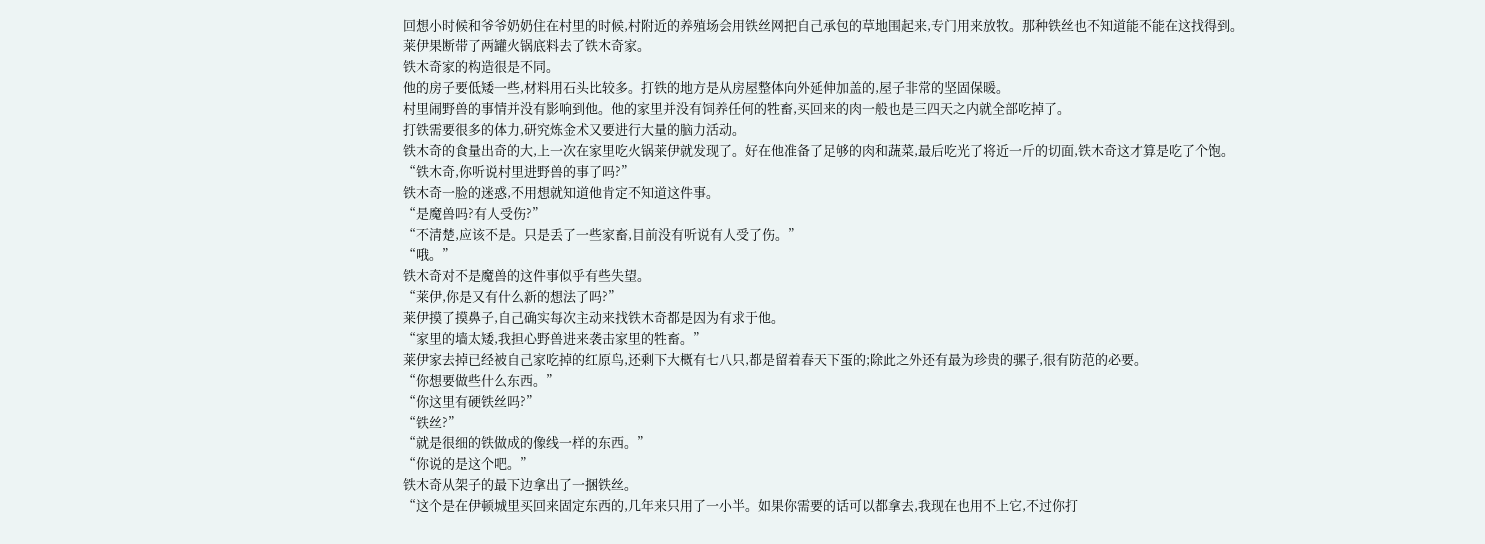回想小时候和爷爷奶奶住在村里的时候,村附近的养殖场会用铁丝网把自己承包的草地围起来,专门用来放牧。那种铁丝也不知道能不能在这找得到。
莱伊果断带了两罐火锅底料去了铁木奇家。
铁木奇家的构造很是不同。
他的房子要低矮一些,材料用石头比较多。打铁的地方是从房屋整体向外延伸加盖的,屋子非常的坚固保暖。
村里闹野兽的事情并没有影响到他。他的家里并没有饲养任何的牲畜,买回来的肉一般也是三四天之内就全部吃掉了。
打铁需要很多的体力,研究炼金术又要进行大量的脑力活动。
铁木奇的食量出奇的大,上一次在家里吃火锅莱伊就发现了。好在他准备了足够的肉和蔬菜,最后吃光了将近一斤的切面,铁木奇这才算是吃了个饱。
“铁木奇,你听说村里进野兽的事了吗?”
铁木奇一脸的迷惑,不用想就知道他肯定不知道这件事。
“是魔兽吗?有人受伤?”
“不清楚,应该不是。只是丢了一些家畜,目前没有听说有人受了伤。”
“哦。”
铁木奇对不是魔兽的这件事似乎有些失望。
“莱伊,你是又有什么新的想法了吗?”
莱伊摸了摸鼻子,自己确实每次主动来找铁木奇都是因为有求于他。
“家里的墙太矮,我担心野兽进来袭击家里的牲畜。”
莱伊家去掉已经被自己家吃掉的红原鸟,还剩下大概有七八只,都是留着春天下蛋的;除此之外还有最为珍贵的骡子,很有防范的必要。
“你想要做些什么东西。”
“你这里有硬铁丝吗?”
“铁丝?”
“就是很细的铁做成的像线一样的东西。”
“你说的是这个吧。”
铁木奇从架子的最下边拿出了一捆铁丝。
“这个是在伊顿城里买回来固定东西的,几年来只用了一小半。如果你需要的话可以都拿去,我现在也用不上它,不过你打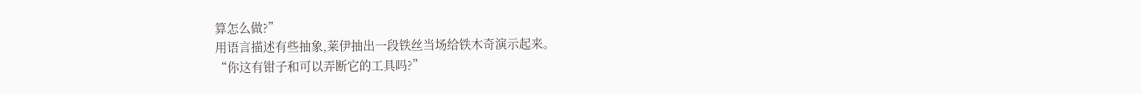算怎么做?”
用语言描述有些抽象,莱伊抽出一段铁丝当场给铁木奇演示起来。
“你这有钳子和可以弄断它的工具吗?”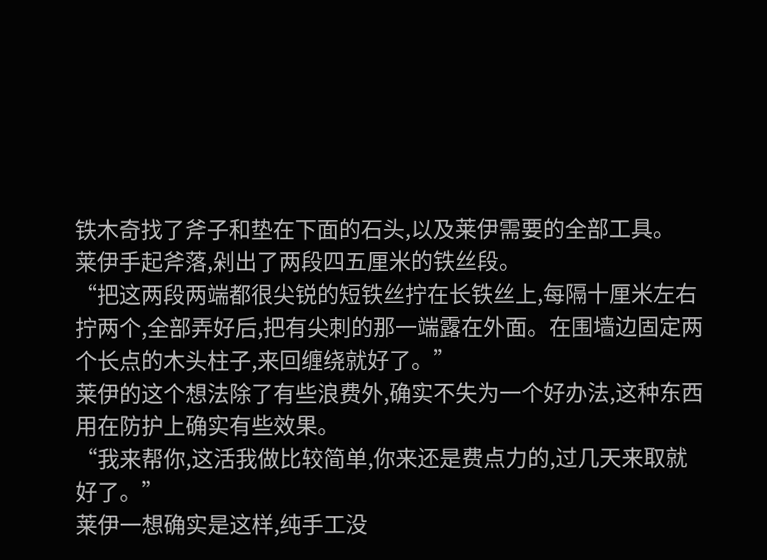铁木奇找了斧子和垫在下面的石头,以及莱伊需要的全部工具。
莱伊手起斧落,剁出了两段四五厘米的铁丝段。
“把这两段两端都很尖锐的短铁丝拧在长铁丝上,每隔十厘米左右拧两个,全部弄好后,把有尖刺的那一端露在外面。在围墙边固定两个长点的木头柱子,来回缠绕就好了。”
莱伊的这个想法除了有些浪费外,确实不失为一个好办法,这种东西用在防护上确实有些效果。
“我来帮你,这活我做比较简单,你来还是费点力的,过几天来取就好了。”
莱伊一想确实是这样,纯手工没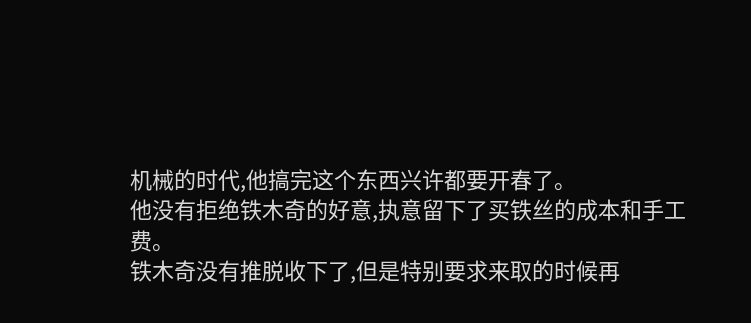机械的时代,他搞完这个东西兴许都要开春了。
他没有拒绝铁木奇的好意,执意留下了买铁丝的成本和手工费。
铁木奇没有推脱收下了,但是特别要求来取的时候再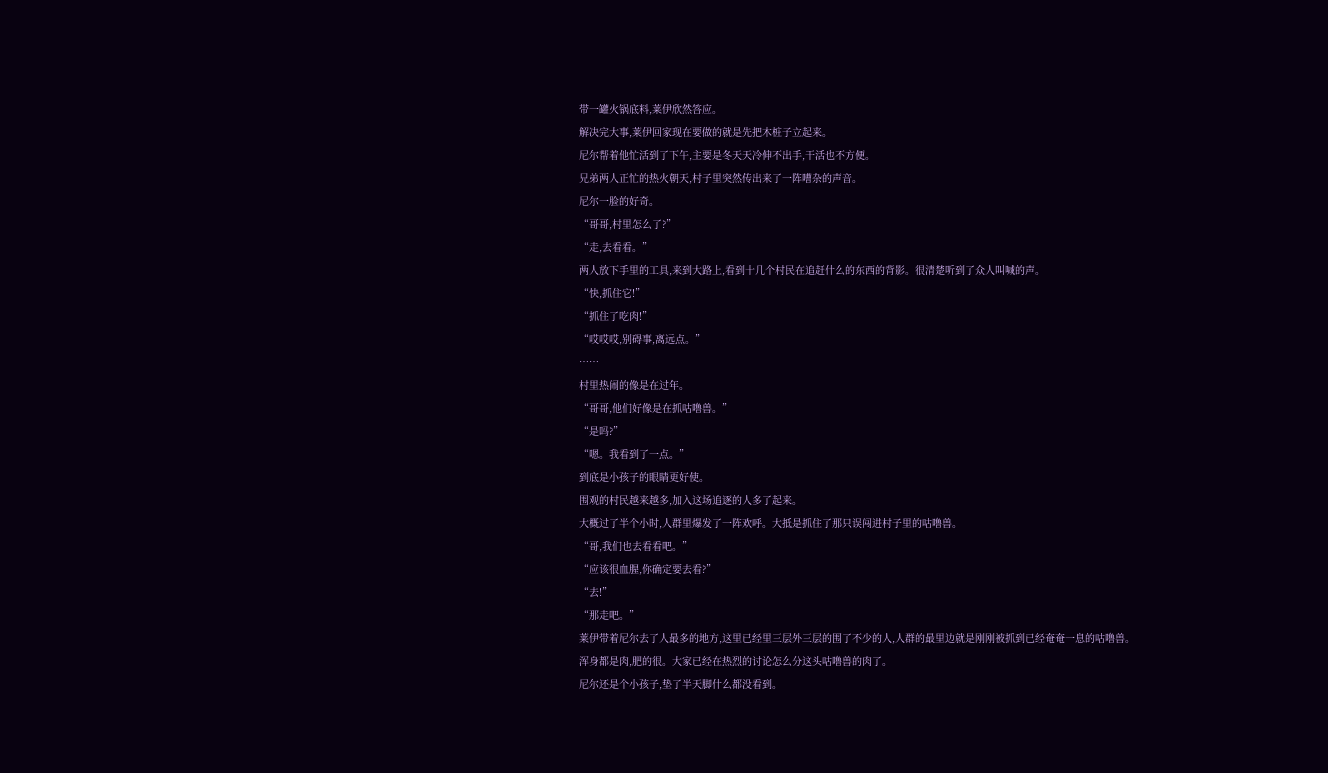带一罐火锅底料,莱伊欣然答应。
解决完大事,莱伊回家现在要做的就是先把木桩子立起来。
尼尔帮着他忙活到了下午,主要是冬天天冷伸不出手,干活也不方便。
兄弟两人正忙的热火朝天,村子里突然传出来了一阵嘈杂的声音。
尼尔一脸的好奇。
“哥哥,村里怎么了?”
“走,去看看。”
两人放下手里的工具,来到大路上,看到十几个村民在追赶什么的东西的背影。很清楚听到了众人叫喊的声。
“快,抓住它!”
“抓住了吃肉!”
“哎哎哎,别碍事,离远点。”
……
村里热闹的像是在过年。
“哥哥,他们好像是在抓咕噜兽。”
“是吗?”
“嗯。我看到了一点。”
到底是小孩子的眼睛更好使。
围观的村民越来越多,加入这场追逐的人多了起来。
大概过了半个小时,人群里爆发了一阵欢呼。大抵是抓住了那只误闯进村子里的咕噜兽。
“哥,我们也去看看吧。”
“应该很血腥,你确定要去看?”
“去!”
“那走吧。”
莱伊带着尼尔去了人最多的地方,这里已经里三层外三层的围了不少的人,人群的最里边就是刚刚被抓到已经奄奄一息的咕噜兽。
浑身都是肉,肥的很。大家已经在热烈的讨论怎么分这头咕噜兽的肉了。
尼尔还是个小孩子,垫了半天脚什么都没看到。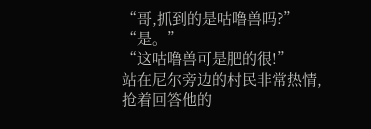“哥,抓到的是咕噜兽吗?”
“是。”
“这咕噜兽可是肥的很!”
站在尼尔旁边的村民非常热情,抢着回答他的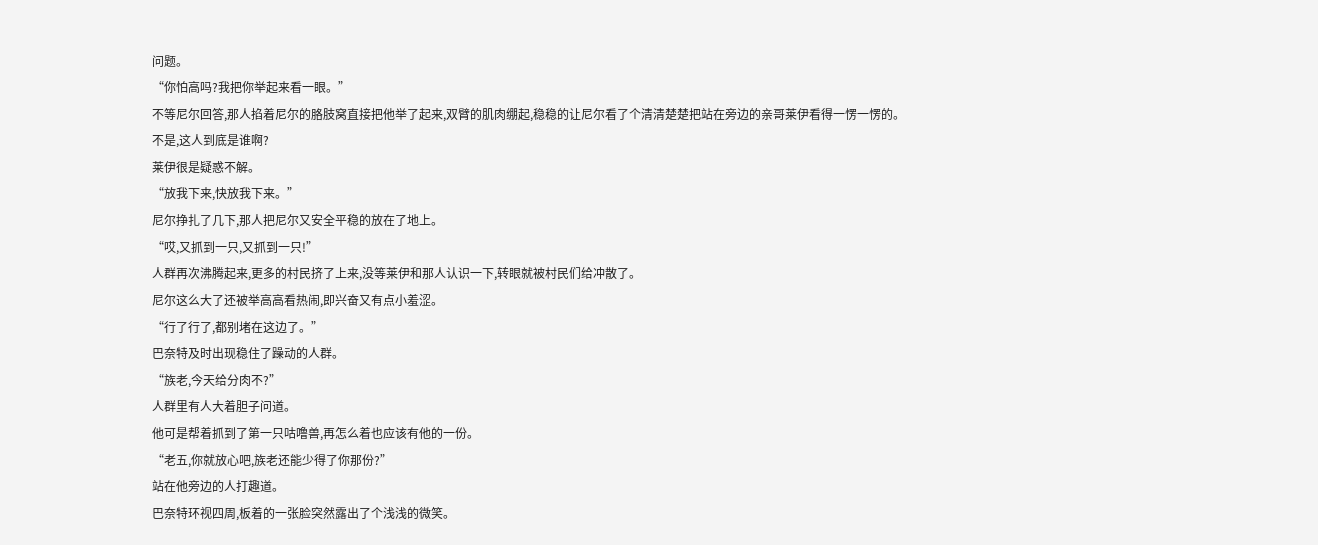问题。
“你怕高吗?我把你举起来看一眼。”
不等尼尔回答,那人掐着尼尔的胳肢窝直接把他举了起来,双臂的肌肉绷起,稳稳的让尼尔看了个清清楚楚把站在旁边的亲哥莱伊看得一愣一愣的。
不是,这人到底是谁啊?
莱伊很是疑惑不解。
“放我下来,快放我下来。”
尼尔挣扎了几下,那人把尼尔又安全平稳的放在了地上。
“哎,又抓到一只,又抓到一只!”
人群再次沸腾起来,更多的村民挤了上来,没等莱伊和那人认识一下,转眼就被村民们给冲散了。
尼尔这么大了还被举高高看热闹,即兴奋又有点小羞涩。
“行了行了,都别堵在这边了。”
巴奈特及时出现稳住了躁动的人群。
“族老,今天给分肉不?”
人群里有人大着胆子问道。
他可是帮着抓到了第一只咕噜兽,再怎么着也应该有他的一份。
“老五,你就放心吧,族老还能少得了你那份?”
站在他旁边的人打趣道。
巴奈特环视四周,板着的一张脸突然露出了个浅浅的微笑。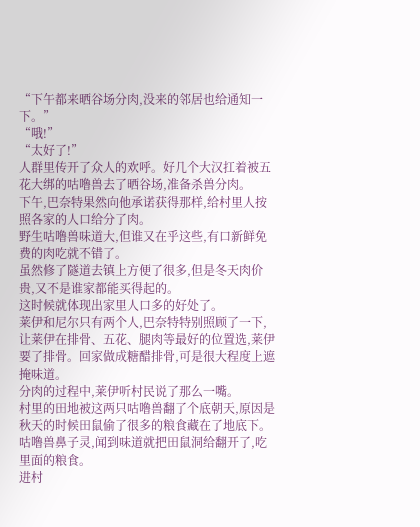“下午都来晒谷场分肉,没来的邻居也给通知一下。”
“哦!”
“太好了!”
人群里传开了众人的欢呼。好几个大汉扛着被五花大绑的咕噜兽去了晒谷场,准备杀兽分肉。
下午,巴奈特果然向他承诺获得那样,给村里人按照各家的人口给分了肉。
野生咕噜兽味道大,但谁又在乎这些,有口新鲜免费的肉吃就不错了。
虽然修了隧道去镇上方便了很多,但是冬天肉价贵,又不是谁家都能买得起的。
这时候就体现出家里人口多的好处了。
莱伊和尼尔只有两个人,巴奈特特别照顾了一下,让莱伊在排骨、五花、腿肉等最好的位置选,莱伊要了排骨。回家做成糖醋排骨,可是很大程度上遮掩味道。
分肉的过程中,莱伊听村民说了那么一嘴。
村里的田地被这两只咕噜兽翻了个底朝天,原因是秋天的时候田鼠偷了很多的粮食藏在了地底下。咕噜兽鼻子灵,闻到味道就把田鼠洞给翻开了,吃里面的粮食。
进村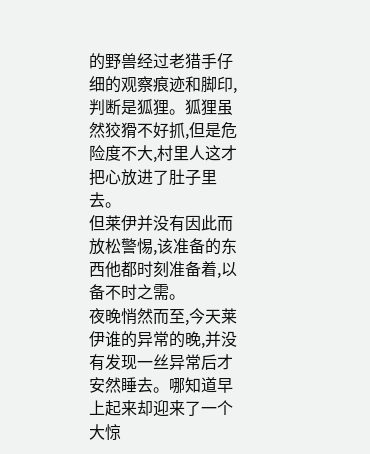的野兽经过老猎手仔细的观察痕迹和脚印,判断是狐狸。狐狸虽然狡猾不好抓,但是危险度不大,村里人这才把心放进了肚子里去。
但莱伊并没有因此而放松警惕,该准备的东西他都时刻准备着,以备不时之需。
夜晚悄然而至,今天莱伊谁的异常的晚,并没有发现一丝异常后才安然睡去。哪知道早上起来却迎来了一个大惊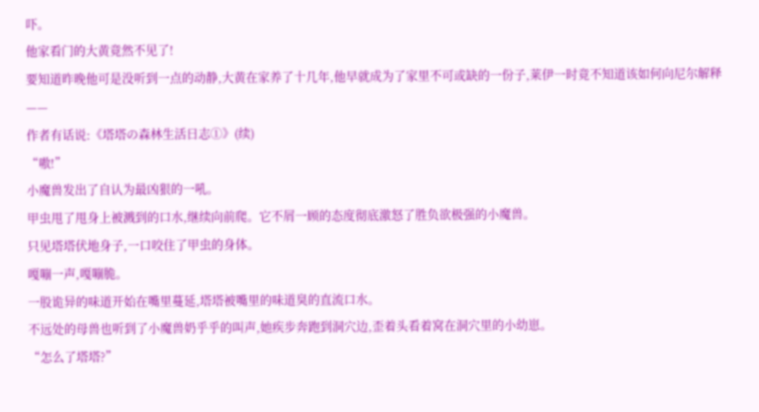吓。
他家看门的大黄竟然不见了!
要知道昨晚他可是没听到一点的动静,大黄在家养了十几年,他早就成为了家里不可或缺的一份子,莱伊一时竟不知道该如何向尼尔解释——
作者有话说:《塔塔の森林生活日志①》(续)
“嗷!”
小魔兽发出了自认为最凶狠的一吼。
甲虫甩了甩身上被溅到的口水,继续向前爬。它不屑一顾的态度彻底激怒了胜负欲极强的小魔兽。
只见塔塔伏地身子,一口咬住了甲虫的身体。
嘎嘣一声,嘎嘣脆。
一股诡异的味道开始在嘴里蔓延,塔塔被嘴里的味道臭的直流口水。
不远处的母兽也听到了小魔兽奶乎乎的叫声,她疾步奔跑到洞穴边,歪着头看着窝在洞穴里的小幼崽。
“怎么了塔塔?”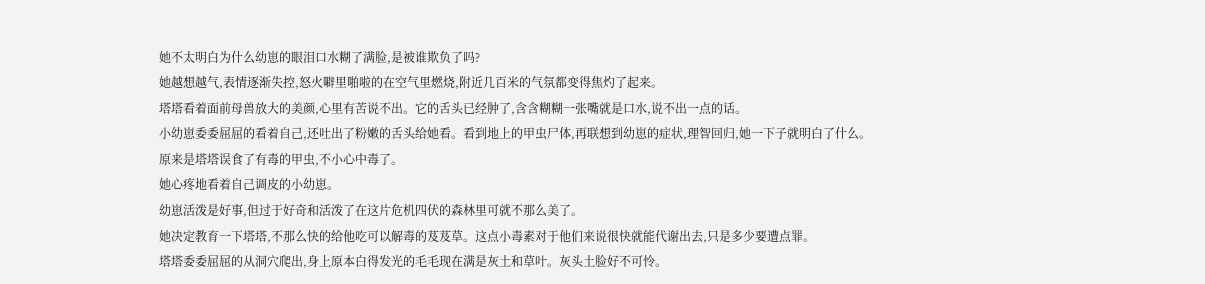她不太明白为什么幼崽的眼泪口水糊了满脸,是被谁欺负了吗?
她越想越气,表情逐渐失控,怒火噼里啪啦的在空气里燃烧,附近几百米的气氛都变得焦灼了起来。
塔塔看着面前母兽放大的美颜,心里有苦说不出。它的舌头已经肿了,含含糊糊一张嘴就是口水,说不出一点的话。
小幼崽委委屈屈的看着自己,还吐出了粉嫩的舌头给她看。看到地上的甲虫尸体,再联想到幼崽的症状,理智回归,她一下子就明白了什么。
原来是塔塔误食了有毒的甲虫,不小心中毒了。
她心疼地看着自己调皮的小幼崽。
幼崽活泼是好事,但过于好奇和活泼了在这片危机四伏的森林里可就不那么美了。
她决定教育一下塔塔,不那么快的给他吃可以解毒的芨芨草。这点小毒素对于他们来说很快就能代谢出去,只是多少要遭点罪。
塔塔委委屈屈的从洞穴爬出,身上原本白得发光的毛毛现在满是灰土和草叶。灰头土脸好不可怜。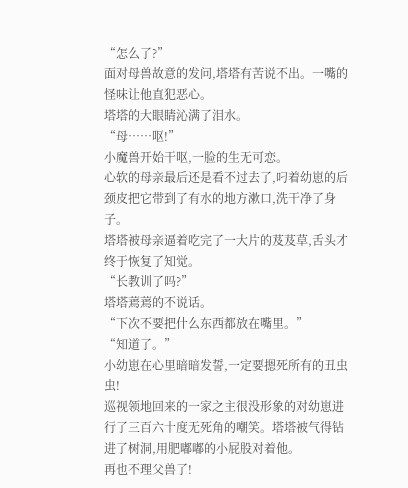“怎么了?”
面对母兽故意的发问,塔塔有苦说不出。一嘴的怪味让他直犯恶心。
塔塔的大眼睛沁满了泪水。
“母……呕!”
小魔兽开始干呕,一脸的生无可恋。
心软的母亲最后还是看不过去了,叼着幼崽的后颈皮把它带到了有水的地方漱口,洗干净了身子。
塔塔被母亲逼着吃完了一大片的芨芨草,舌头才终于恢复了知觉。
“长教训了吗?”
塔塔蔫蔫的不说话。
“下次不要把什么东西都放在嘴里。”
“知道了。”
小幼崽在心里暗暗发誓,一定要摁死所有的丑虫虫!
巡视领地回来的一家之主很没形象的对幼崽进行了三百六十度无死角的嘲笑。塔塔被气得钻进了树洞,用肥嘟嘟的小屁股对着他。
再也不理父兽了!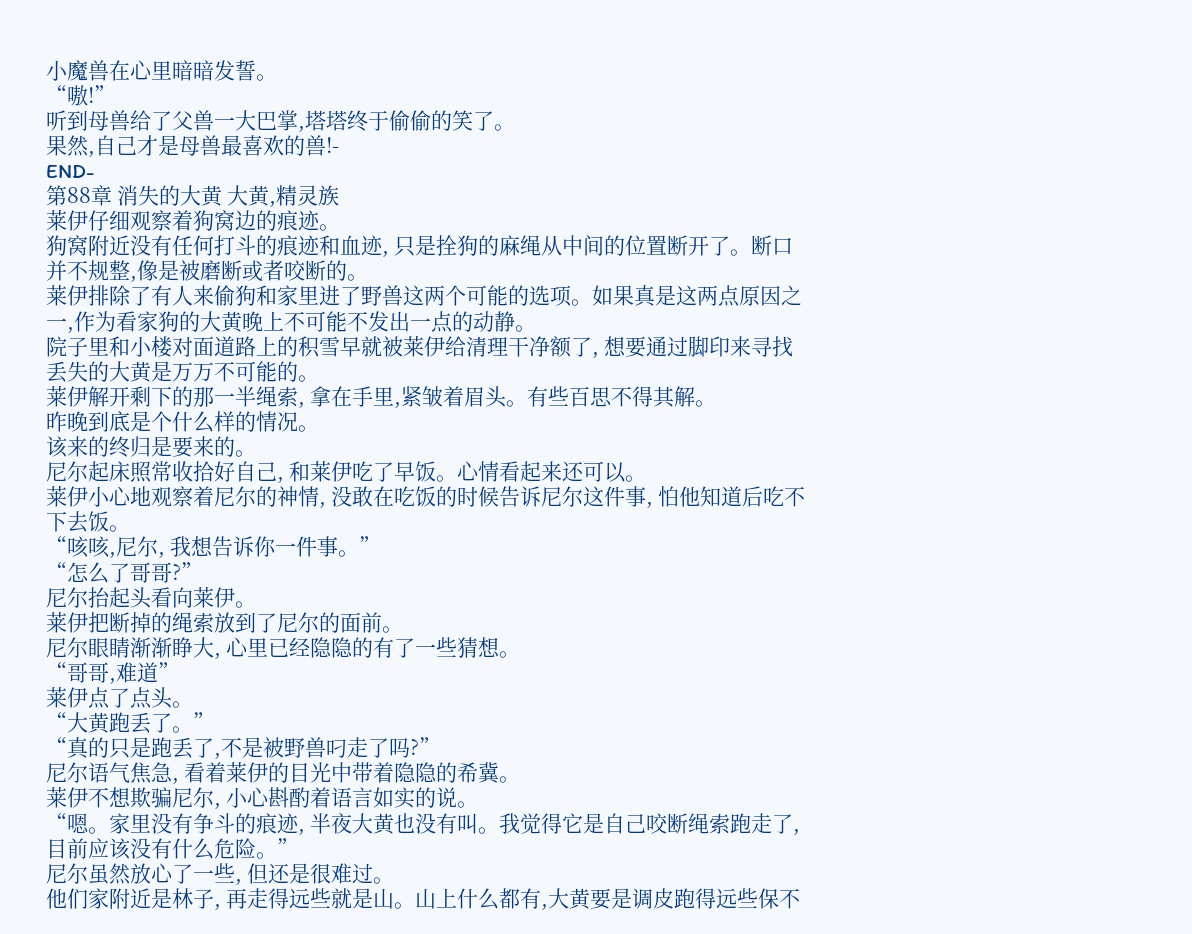小魔兽在心里暗暗发誓。
“嗷!”
听到母兽给了父兽一大巴掌,塔塔终于偷偷的笑了。
果然,自己才是母兽最喜欢的兽!-
END-
第88章 消失的大黄 大黄,精灵族
莱伊仔细观察着狗窝边的痕迹。
狗窝附近没有任何打斗的痕迹和血迹, 只是拴狗的麻绳从中间的位置断开了。断口并不规整,像是被磨断或者咬断的。
莱伊排除了有人来偷狗和家里进了野兽这两个可能的选项。如果真是这两点原因之一,作为看家狗的大黄晚上不可能不发出一点的动静。
院子里和小楼对面道路上的积雪早就被莱伊给清理干净额了, 想要通过脚印来寻找丢失的大黄是万万不可能的。
莱伊解开剩下的那一半绳索, 拿在手里,紧皱着眉头。有些百思不得其解。
昨晚到底是个什么样的情况。
该来的终归是要来的。
尼尔起床照常收拾好自己, 和莱伊吃了早饭。心情看起来还可以。
莱伊小心地观察着尼尔的神情, 没敢在吃饭的时候告诉尼尔这件事, 怕他知道后吃不下去饭。
“咳咳,尼尔, 我想告诉你一件事。”
“怎么了哥哥?”
尼尔抬起头看向莱伊。
莱伊把断掉的绳索放到了尼尔的面前。
尼尔眼睛渐渐睁大, 心里已经隐隐的有了一些猜想。
“哥哥,难道”
莱伊点了点头。
“大黄跑丢了。”
“真的只是跑丢了,不是被野兽叼走了吗?”
尼尔语气焦急, 看着莱伊的目光中带着隐隐的希冀。
莱伊不想欺骗尼尔, 小心斟酌着语言如实的说。
“嗯。家里没有争斗的痕迹, 半夜大黄也没有叫。我觉得它是自己咬断绳索跑走了,目前应该没有什么危险。”
尼尔虽然放心了一些, 但还是很难过。
他们家附近是林子, 再走得远些就是山。山上什么都有,大黄要是调皮跑得远些保不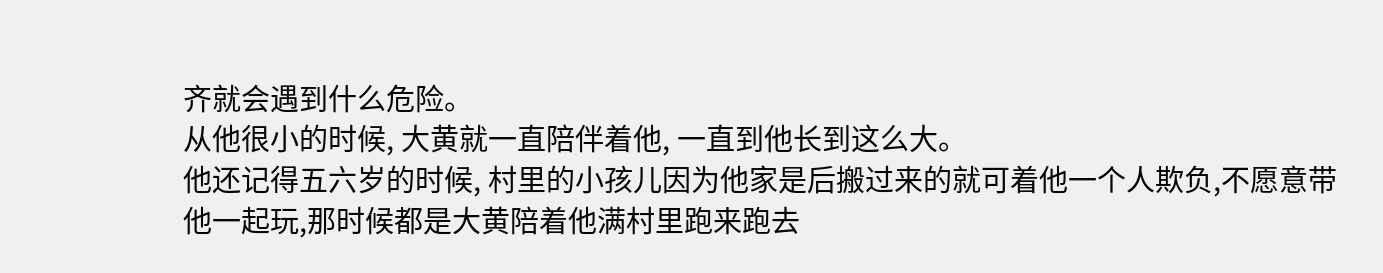齐就会遇到什么危险。
从他很小的时候, 大黄就一直陪伴着他, 一直到他长到这么大。
他还记得五六岁的时候, 村里的小孩儿因为他家是后搬过来的就可着他一个人欺负,不愿意带他一起玩,那时候都是大黄陪着他满村里跑来跑去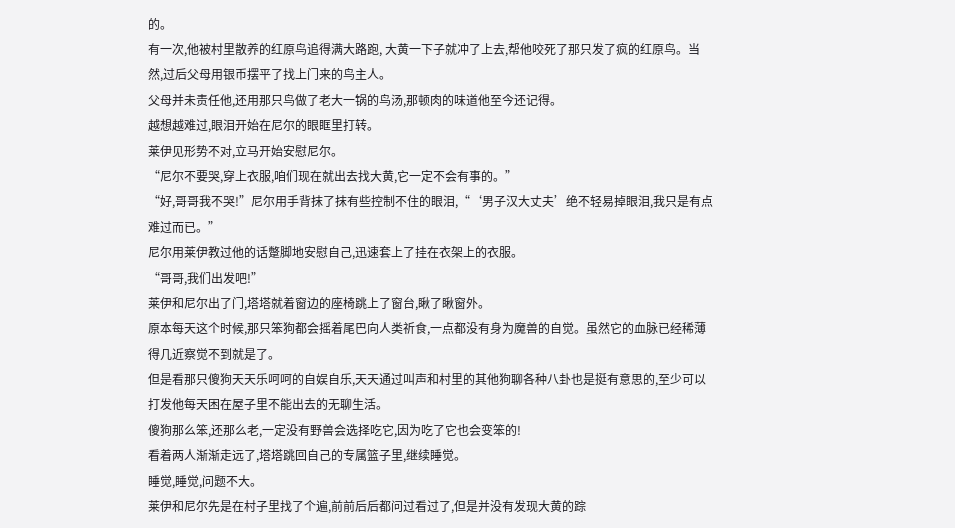的。
有一次,他被村里散养的红原鸟追得满大路跑, 大黄一下子就冲了上去,帮他咬死了那只发了疯的红原鸟。当然,过后父母用银币摆平了找上门来的鸟主人。
父母并未责任他,还用那只鸟做了老大一锅的鸟汤,那顿肉的味道他至今还记得。
越想越难过,眼泪开始在尼尔的眼眶里打转。
莱伊见形势不对,立马开始安慰尼尔。
“尼尔不要哭,穿上衣服,咱们现在就出去找大黄,它一定不会有事的。”
“好,哥哥我不哭!”尼尔用手背抹了抹有些控制不住的眼泪,“‘男子汉大丈夫’绝不轻易掉眼泪,我只是有点难过而已。”
尼尔用莱伊教过他的话蹩脚地安慰自己,迅速套上了挂在衣架上的衣服。
“哥哥,我们出发吧!”
莱伊和尼尔出了门,塔塔就着窗边的座椅跳上了窗台,瞅了瞅窗外。
原本每天这个时候,那只笨狗都会摇着尾巴向人类祈食,一点都没有身为魔兽的自觉。虽然它的血脉已经稀薄得几近察觉不到就是了。
但是看那只傻狗天天乐呵呵的自娱自乐,天天通过叫声和村里的其他狗聊各种八卦也是挺有意思的,至少可以打发他每天困在屋子里不能出去的无聊生活。
傻狗那么笨,还那么老,一定没有野兽会选择吃它,因为吃了它也会变笨的!
看着两人渐渐走远了,塔塔跳回自己的专属篮子里,继续睡觉。
睡觉,睡觉,问题不大。
莱伊和尼尔先是在村子里找了个遍,前前后后都问过看过了,但是并没有发现大黄的踪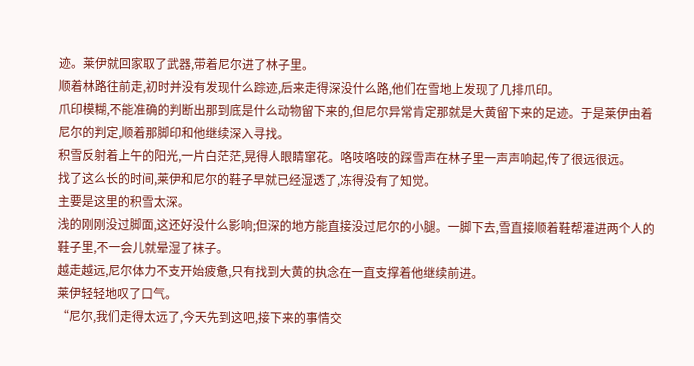迹。莱伊就回家取了武器,带着尼尔进了林子里。
顺着林路往前走,初时并没有发现什么踪迹,后来走得深没什么路,他们在雪地上发现了几排爪印。
爪印模糊,不能准确的判断出那到底是什么动物留下来的,但尼尔异常肯定那就是大黄留下来的足迹。于是莱伊由着尼尔的判定,顺着那脚印和他继续深入寻找。
积雪反射着上午的阳光,一片白茫茫,晃得人眼睛窜花。咯吱咯吱的踩雪声在林子里一声声响起,传了很远很远。
找了这么长的时间,莱伊和尼尔的鞋子早就已经湿透了,冻得没有了知觉。
主要是这里的积雪太深。
浅的刚刚没过脚面,这还好没什么影响;但深的地方能直接没过尼尔的小腿。一脚下去,雪直接顺着鞋帮灌进两个人的鞋子里,不一会儿就晕湿了袜子。
越走越远,尼尔体力不支开始疲惫,只有找到大黄的执念在一直支撑着他继续前进。
莱伊轻轻地叹了口气。
“尼尔,我们走得太远了,今天先到这吧,接下来的事情交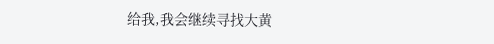给我,我会继续寻找大黄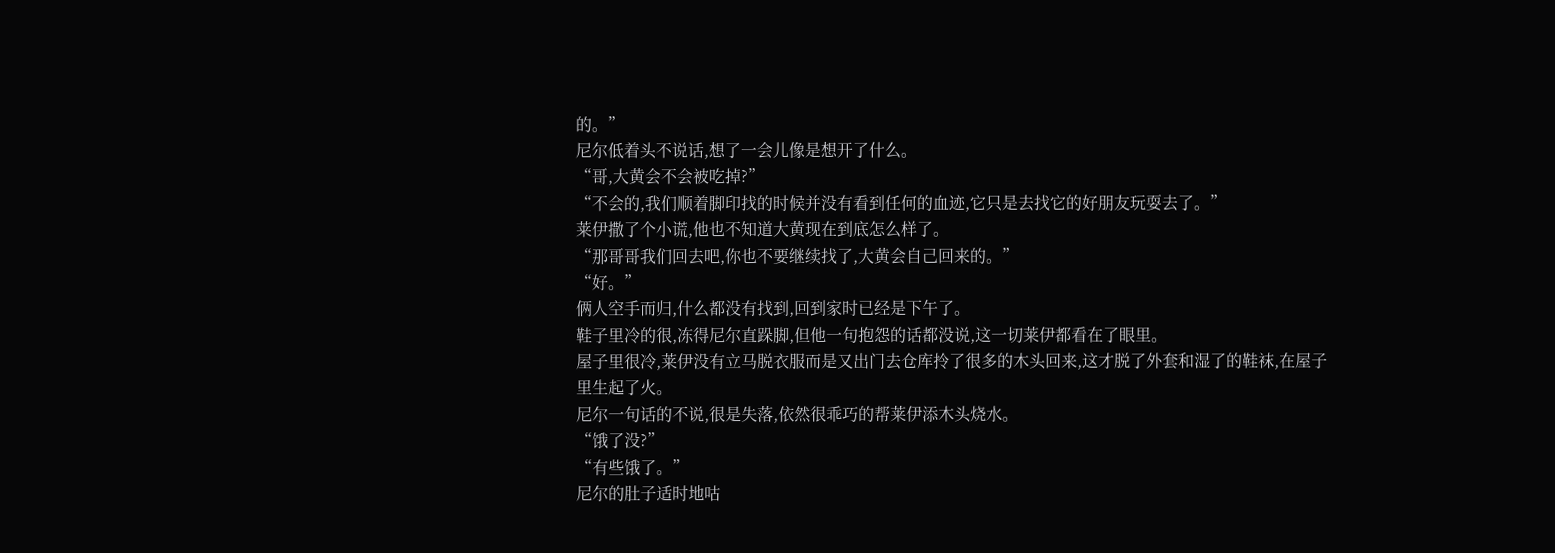的。”
尼尔低着头不说话,想了一会儿像是想开了什么。
“哥,大黄会不会被吃掉?”
“不会的,我们顺着脚印找的时候并没有看到任何的血迹,它只是去找它的好朋友玩耍去了。”
莱伊撒了个小谎,他也不知道大黄现在到底怎么样了。
“那哥哥我们回去吧,你也不要继续找了,大黄会自己回来的。”
“好。”
俩人空手而归,什么都没有找到,回到家时已经是下午了。
鞋子里冷的很,冻得尼尔直跺脚,但他一句抱怨的话都没说,这一切莱伊都看在了眼里。
屋子里很冷,莱伊没有立马脱衣服而是又出门去仓库拎了很多的木头回来,这才脱了外套和湿了的鞋袜,在屋子里生起了火。
尼尔一句话的不说,很是失落,依然很乖巧的帮莱伊添木头烧水。
“饿了没?”
“有些饿了。”
尼尔的肚子适时地咕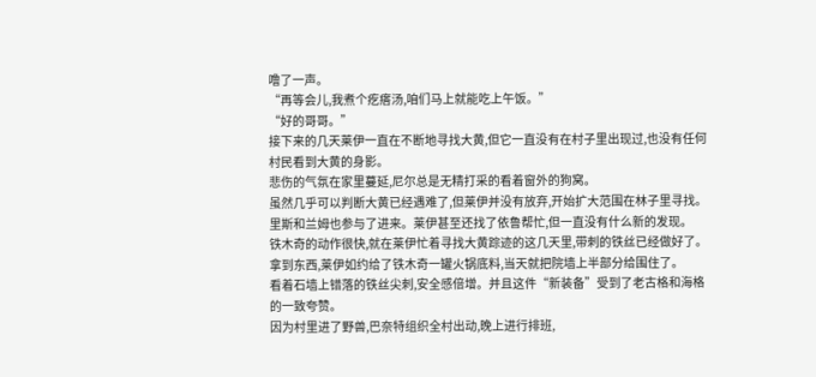噜了一声。
“再等会儿,我煮个疙瘩汤,咱们马上就能吃上午饭。”
“好的哥哥。”
接下来的几天莱伊一直在不断地寻找大黄,但它一直没有在村子里出现过,也没有任何村民看到大黄的身影。
悲伤的气氛在家里蔓延,尼尔总是无精打采的看着窗外的狗窝。
虽然几乎可以判断大黄已经遇难了,但莱伊并没有放弃,开始扩大范围在林子里寻找。里斯和兰姆也参与了进来。莱伊甚至还找了依鲁帮忙,但一直没有什么新的发现。
铁木奇的动作很快,就在莱伊忙着寻找大黄踪迹的这几天里,带刺的铁丝已经做好了。
拿到东西,莱伊如约给了铁木奇一罐火锅底料,当天就把院墙上半部分给围住了。
看着石墙上错落的铁丝尖刺,安全感倍增。并且这件“新装备”受到了老古格和海格的一致夸赞。
因为村里进了野兽,巴奈特组织全村出动,晚上进行排班,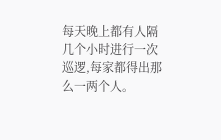每天晚上都有人隔几个小时进行一次巡逻,每家都得出那么一两个人。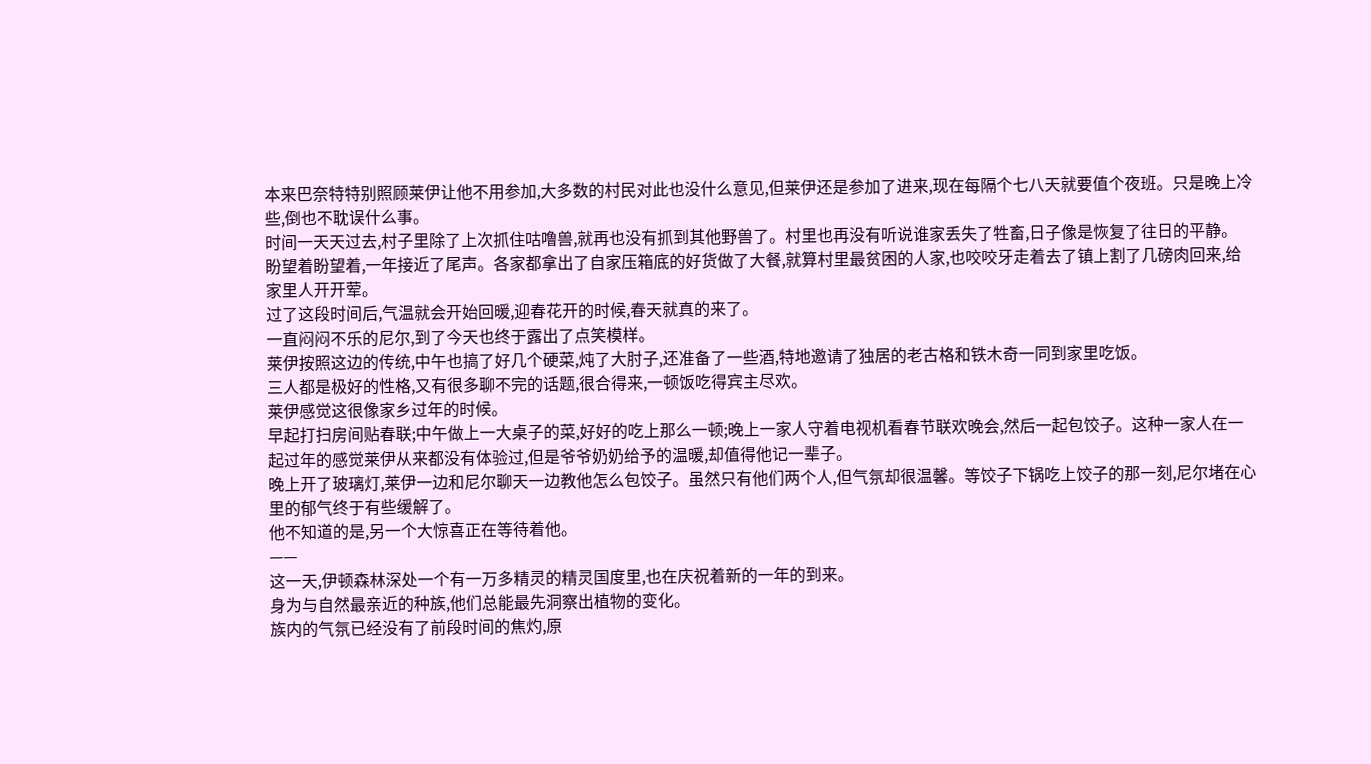本来巴奈特特别照顾莱伊让他不用参加,大多数的村民对此也没什么意见,但莱伊还是参加了进来,现在每隔个七八天就要值个夜班。只是晚上冷些,倒也不耽误什么事。
时间一天天过去,村子里除了上次抓住咕噜兽,就再也没有抓到其他野兽了。村里也再没有听说谁家丢失了牲畜,日子像是恢复了往日的平静。
盼望着盼望着,一年接近了尾声。各家都拿出了自家压箱底的好货做了大餐,就算村里最贫困的人家,也咬咬牙走着去了镇上割了几磅肉回来,给家里人开开荤。
过了这段时间后,气温就会开始回暖,迎春花开的时候,春天就真的来了。
一直闷闷不乐的尼尔,到了今天也终于露出了点笑模样。
莱伊按照这边的传统,中午也搞了好几个硬菜,炖了大肘子,还准备了一些酒,特地邀请了独居的老古格和铁木奇一同到家里吃饭。
三人都是极好的性格,又有很多聊不完的话题,很合得来,一顿饭吃得宾主尽欢。
莱伊感觉这很像家乡过年的时候。
早起打扫房间贴春联;中午做上一大桌子的菜,好好的吃上那么一顿;晚上一家人守着电视机看春节联欢晚会,然后一起包饺子。这种一家人在一起过年的感觉莱伊从来都没有体验过,但是爷爷奶奶给予的温暖,却值得他记一辈子。
晚上开了玻璃灯,莱伊一边和尼尔聊天一边教他怎么包饺子。虽然只有他们两个人,但气氛却很温馨。等饺子下锅吃上饺子的那一刻,尼尔堵在心里的郁气终于有些缓解了。
他不知道的是,另一个大惊喜正在等待着他。
——
这一天,伊顿森林深处一个有一万多精灵的精灵国度里,也在庆祝着新的一年的到来。
身为与自然最亲近的种族,他们总能最先洞察出植物的变化。
族内的气氛已经没有了前段时间的焦灼,原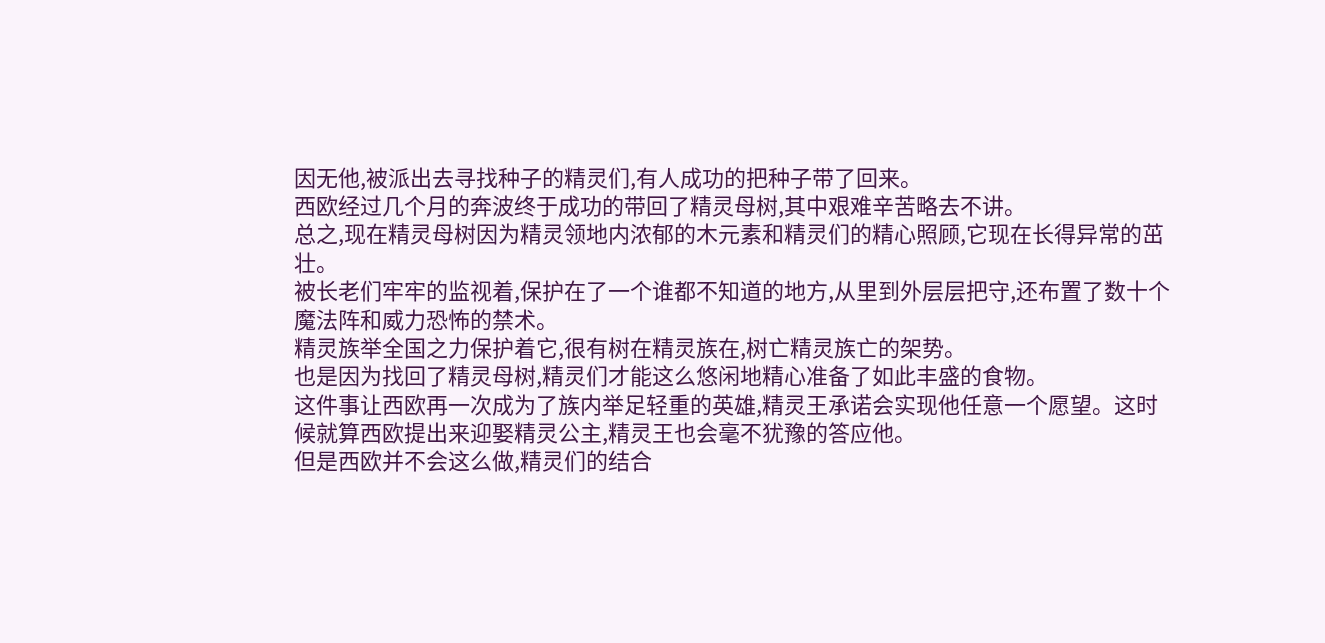因无他,被派出去寻找种子的精灵们,有人成功的把种子带了回来。
西欧经过几个月的奔波终于成功的带回了精灵母树,其中艰难辛苦略去不讲。
总之,现在精灵母树因为精灵领地内浓郁的木元素和精灵们的精心照顾,它现在长得异常的茁壮。
被长老们牢牢的监视着,保护在了一个谁都不知道的地方,从里到外层层把守,还布置了数十个魔法阵和威力恐怖的禁术。
精灵族举全国之力保护着它,很有树在精灵族在,树亡精灵族亡的架势。
也是因为找回了精灵母树,精灵们才能这么悠闲地精心准备了如此丰盛的食物。
这件事让西欧再一次成为了族内举足轻重的英雄,精灵王承诺会实现他任意一个愿望。这时候就算西欧提出来迎娶精灵公主,精灵王也会毫不犹豫的答应他。
但是西欧并不会这么做,精灵们的结合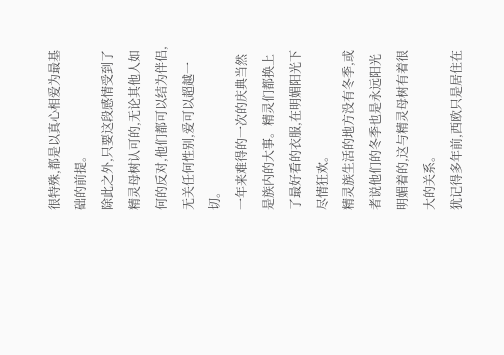很特殊,都是以真心相爱为最基础的前提。
除此之外,只要这段感情受到了精灵母树认可的,无论其他人如何的反对,他们都可以结为伴侣,无关任何性别,爱可以超越一切。
一年来难得的一次的庆典当然是族内的大事。精灵们都换上了最好看的衣服,在明媚阳光下尽情狂欢。
精灵族生活的地方没有冬季,或者说他们的冬季也是永远阳光明媚着的,这与精灵母树有着很大的关系。
犹记得多年前,西欧只是居住在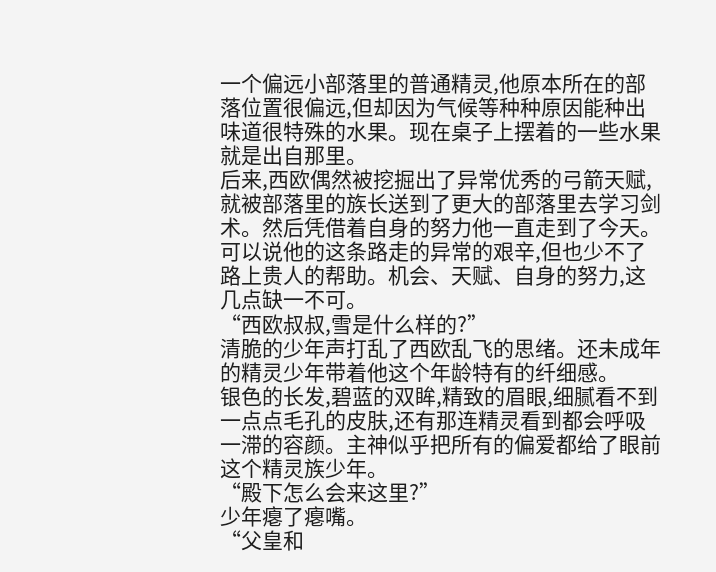一个偏远小部落里的普通精灵,他原本所在的部落位置很偏远,但却因为气候等种种原因能种出味道很特殊的水果。现在桌子上摆着的一些水果就是出自那里。
后来,西欧偶然被挖掘出了异常优秀的弓箭天赋,就被部落里的族长送到了更大的部落里去学习剑术。然后凭借着自身的努力他一直走到了今天。
可以说他的这条路走的异常的艰辛,但也少不了路上贵人的帮助。机会、天赋、自身的努力,这几点缺一不可。
“西欧叔叔,雪是什么样的?”
清脆的少年声打乱了西欧乱飞的思绪。还未成年的精灵少年带着他这个年龄特有的纤细感。
银色的长发,碧蓝的双眸,精致的眉眼,细腻看不到一点点毛孔的皮肤,还有那连精灵看到都会呼吸一滞的容颜。主神似乎把所有的偏爱都给了眼前这个精灵族少年。
“殿下怎么会来这里?”
少年瘪了瘪嘴。
“父皇和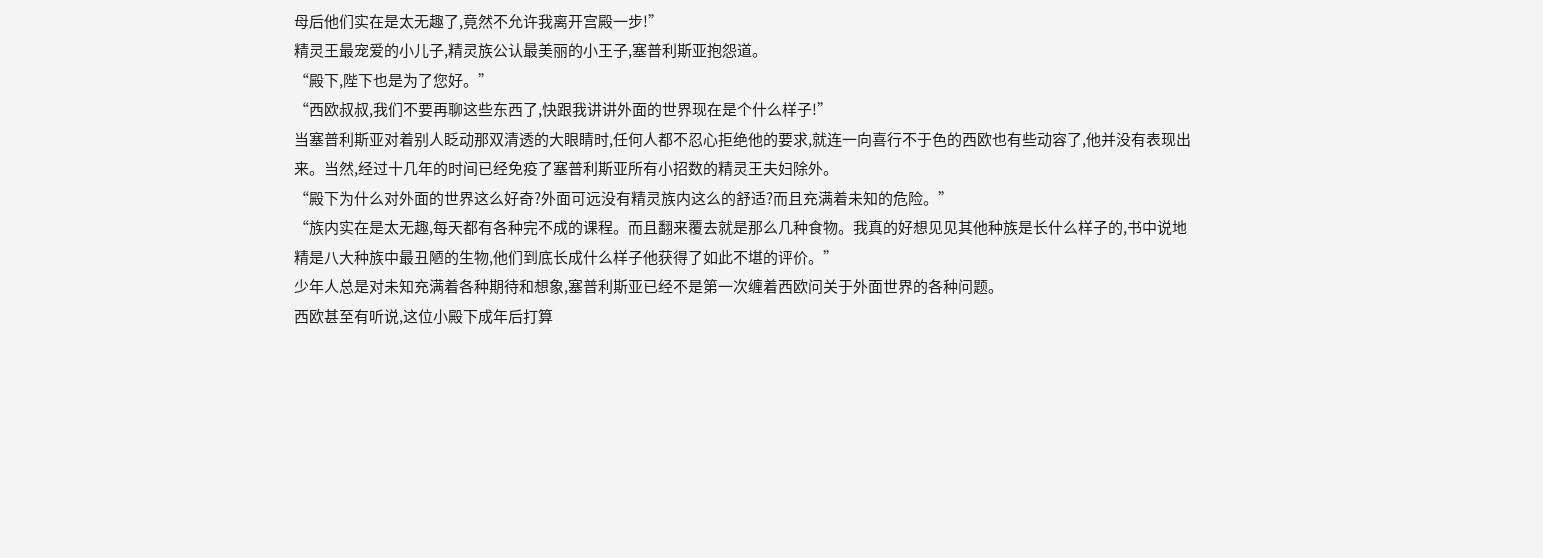母后他们实在是太无趣了,竟然不允许我离开宫殿一步!”
精灵王最宠爱的小儿子,精灵族公认最美丽的小王子,塞普利斯亚抱怨道。
“殿下,陛下也是为了您好。”
“西欧叔叔,我们不要再聊这些东西了,快跟我讲讲外面的世界现在是个什么样子!”
当塞普利斯亚对着别人眨动那双清透的大眼睛时,任何人都不忍心拒绝他的要求,就连一向喜行不于色的西欧也有些动容了,他并没有表现出来。当然,经过十几年的时间已经免疫了塞普利斯亚所有小招数的精灵王夫妇除外。
“殿下为什么对外面的世界这么好奇?外面可远没有精灵族内这么的舒适?而且充满着未知的危险。”
“族内实在是太无趣,每天都有各种完不成的课程。而且翻来覆去就是那么几种食物。我真的好想见见其他种族是长什么样子的,书中说地精是八大种族中最丑陋的生物,他们到底长成什么样子他获得了如此不堪的评价。”
少年人总是对未知充满着各种期待和想象,塞普利斯亚已经不是第一次缠着西欧问关于外面世界的各种问题。
西欧甚至有听说,这位小殿下成年后打算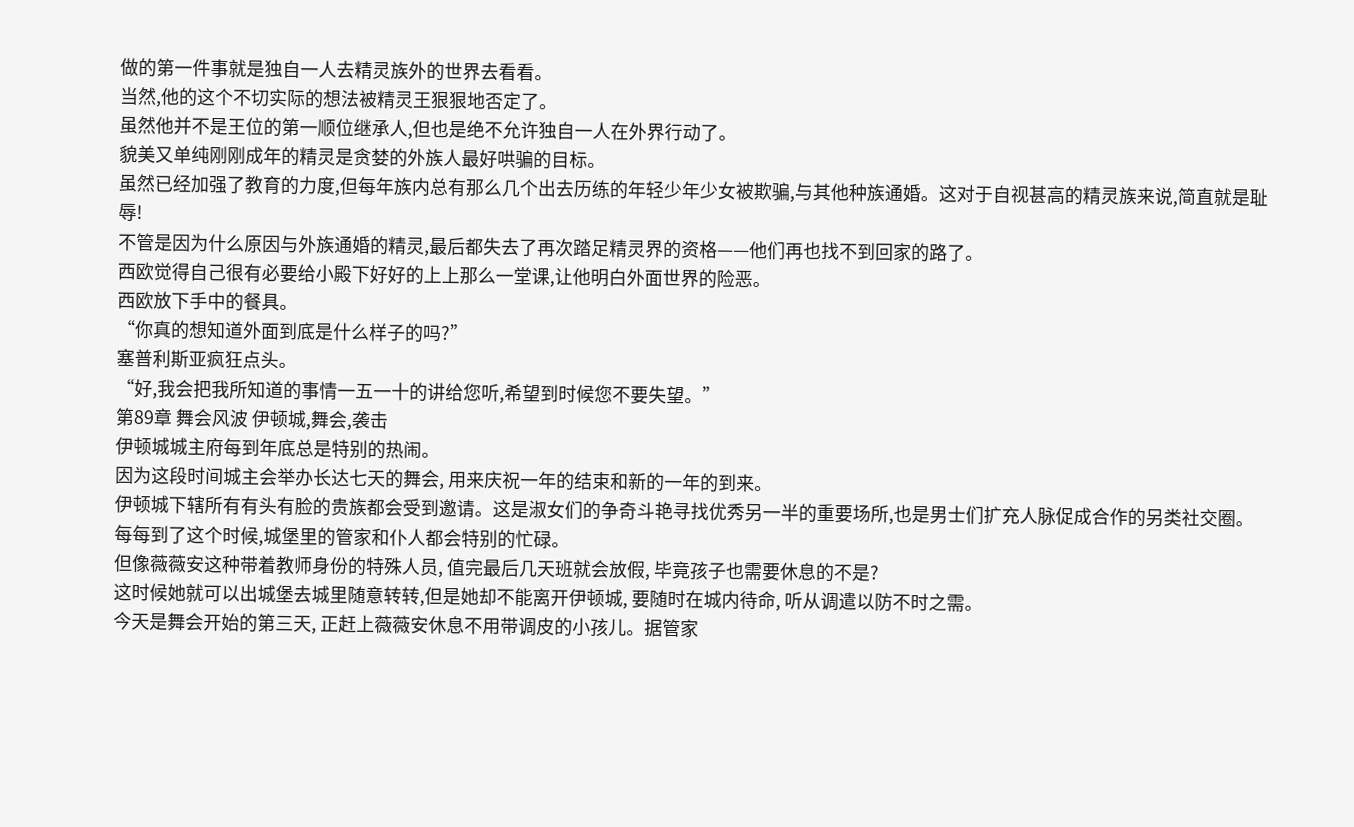做的第一件事就是独自一人去精灵族外的世界去看看。
当然,他的这个不切实际的想法被精灵王狠狠地否定了。
虽然他并不是王位的第一顺位继承人,但也是绝不允许独自一人在外界行动了。
貌美又单纯刚刚成年的精灵是贪婪的外族人最好哄骗的目标。
虽然已经加强了教育的力度,但每年族内总有那么几个出去历练的年轻少年少女被欺骗,与其他种族通婚。这对于自视甚高的精灵族来说,简直就是耻辱!
不管是因为什么原因与外族通婚的精灵,最后都失去了再次踏足精灵界的资格——他们再也找不到回家的路了。
西欧觉得自己很有必要给小殿下好好的上上那么一堂课,让他明白外面世界的险恶。
西欧放下手中的餐具。
“你真的想知道外面到底是什么样子的吗?”
塞普利斯亚疯狂点头。
“好,我会把我所知道的事情一五一十的讲给您听,希望到时候您不要失望。”
第89章 舞会风波 伊顿城,舞会,袭击
伊顿城城主府每到年底总是特别的热闹。
因为这段时间城主会举办长达七天的舞会, 用来庆祝一年的结束和新的一年的到来。
伊顿城下辖所有有头有脸的贵族都会受到邀请。这是淑女们的争奇斗艳寻找优秀另一半的重要场所,也是男士们扩充人脉促成合作的另类社交圈。
每每到了这个时候,城堡里的管家和仆人都会特别的忙碌。
但像薇薇安这种带着教师身份的特殊人员, 值完最后几天班就会放假, 毕竟孩子也需要休息的不是?
这时候她就可以出城堡去城里随意转转,但是她却不能离开伊顿城, 要随时在城内待命, 听从调遣以防不时之需。
今天是舞会开始的第三天, 正赶上薇薇安休息不用带调皮的小孩儿。据管家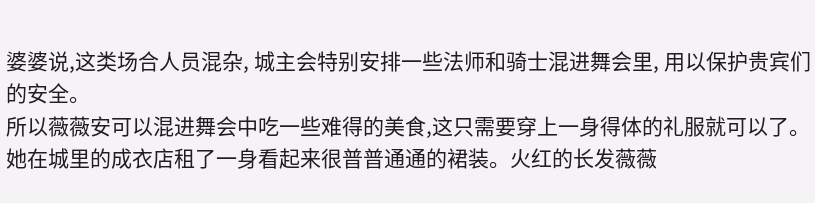婆婆说,这类场合人员混杂, 城主会特别安排一些法师和骑士混进舞会里, 用以保护贵宾们的安全。
所以薇薇安可以混进舞会中吃一些难得的美食,这只需要穿上一身得体的礼服就可以了。
她在城里的成衣店租了一身看起来很普普通通的裙装。火红的长发薇薇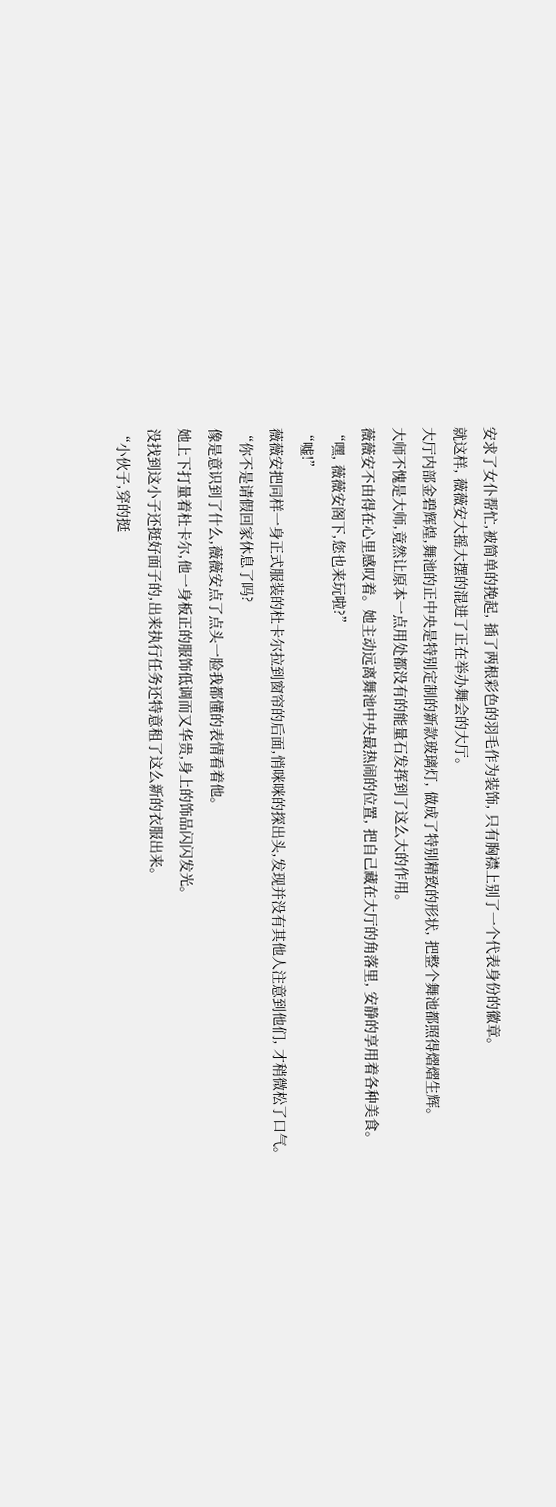安求了女仆帮忙,被简单的挽起, 插了两根彩色的羽毛作为装饰, 只有胸襟上别了一个代表身份的徽章。
就这样, 薇薇安大摇大摆的混进了正在举办舞会的大厅。
大厅内部金碧辉煌,舞池的正中央是特别定制的新款玻璃灯, 做成了特别精致的形状, 把整个舞池都照得熠熠生辉。
大师不愧是大师,竟然让原本一点用处都没有的能量石发挥到了这么大的作用。
薇薇安不由得在心里感叹着。她主动远离舞池中央最热闹的位置, 把自己藏在大厅的角落里, 安静的享用着各种美食。
“嘿, 薇薇安阁下,您也来玩啦?”
“嘘!”
薇薇安把同样一身正式服装的杜卡尔拉到窗帘的后面,悄咪咪的探出头,发现并没有其他人注意到他们, 才稍微松了口气。
“你不是请假回家休息了吗?
像是意识到了什么,薇薇安点了点头一脸我都懂的表情看着他。
她上下打量着杜卡尔,他一身板正的服饰低调而又华贵,身上的饰品闪闪发光。
没找到这小子还挺好面子的,出来执行任务还特意租了这么新的衣服出来。
“小伙子,穿的挺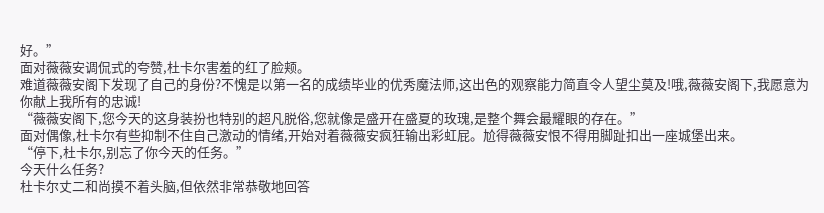好。”
面对薇薇安调侃式的夸赞,杜卡尔害羞的红了脸颊。
难道薇薇安阁下发现了自己的身份?不愧是以第一名的成绩毕业的优秀魔法师,这出色的观察能力简直令人望尘莫及!哦,薇薇安阁下,我愿意为你献上我所有的忠诚!
“薇薇安阁下,您今天的这身装扮也特别的超凡脱俗,您就像是盛开在盛夏的玫瑰,是整个舞会最耀眼的存在。”
面对偶像,杜卡尔有些抑制不住自己激动的情绪,开始对着薇薇安疯狂输出彩虹屁。尬得薇薇安恨不得用脚趾扣出一座城堡出来。
“停下,杜卡尔,别忘了你今天的任务。”
今天什么任务?
杜卡尔丈二和尚摸不着头脑,但依然非常恭敬地回答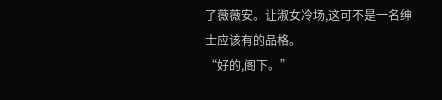了薇薇安。让淑女冷场,这可不是一名绅士应该有的品格。
“好的,阁下。”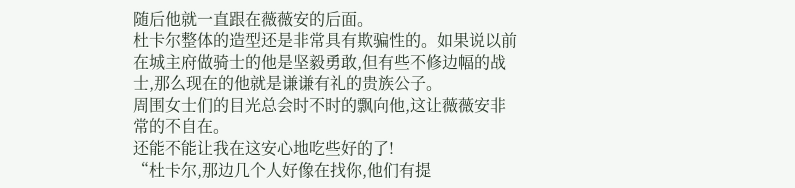随后他就一直跟在薇薇安的后面。
杜卡尔整体的造型还是非常具有欺骗性的。如果说以前在城主府做骑士的他是坚毅勇敢,但有些不修边幅的战士,那么现在的他就是谦谦有礼的贵族公子。
周围女士们的目光总会时不时的飘向他,这让薇薇安非常的不自在。
还能不能让我在这安心地吃些好的了!
“杜卡尔,那边几个人好像在找你,他们有提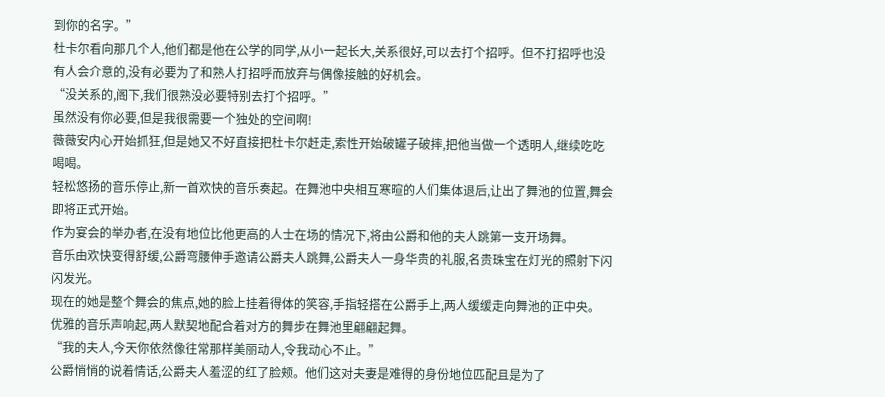到你的名字。”
杜卡尔看向那几个人,他们都是他在公学的同学,从小一起长大,关系很好,可以去打个招呼。但不打招呼也没有人会介意的,没有必要为了和熟人打招呼而放弃与偶像接触的好机会。
“没关系的,阁下,我们很熟没必要特别去打个招呼。”
虽然没有你必要,但是我很需要一个独处的空间啊!
薇薇安内心开始抓狂,但是她又不好直接把杜卡尔赶走,索性开始破罐子破摔,把他当做一个透明人,继续吃吃喝喝。
轻松悠扬的音乐停止,新一首欢快的音乐奏起。在舞池中央相互寒暄的人们集体退后,让出了舞池的位置,舞会即将正式开始。
作为宴会的举办者,在没有地位比他更高的人士在场的情况下,将由公爵和他的夫人跳第一支开场舞。
音乐由欢快变得舒缓,公爵弯腰伸手邀请公爵夫人跳舞,公爵夫人一身华贵的礼服,名贵珠宝在灯光的照射下闪闪发光。
现在的她是整个舞会的焦点,她的脸上挂着得体的笑容,手指轻搭在公爵手上,两人缓缓走向舞池的正中央。
优雅的音乐声响起,两人默契地配合着对方的舞步在舞池里翩翩起舞。
“我的夫人,今天你依然像往常那样美丽动人,令我动心不止。”
公爵悄悄的说着情话,公爵夫人羞涩的红了脸颊。他们这对夫妻是难得的身份地位匹配且是为了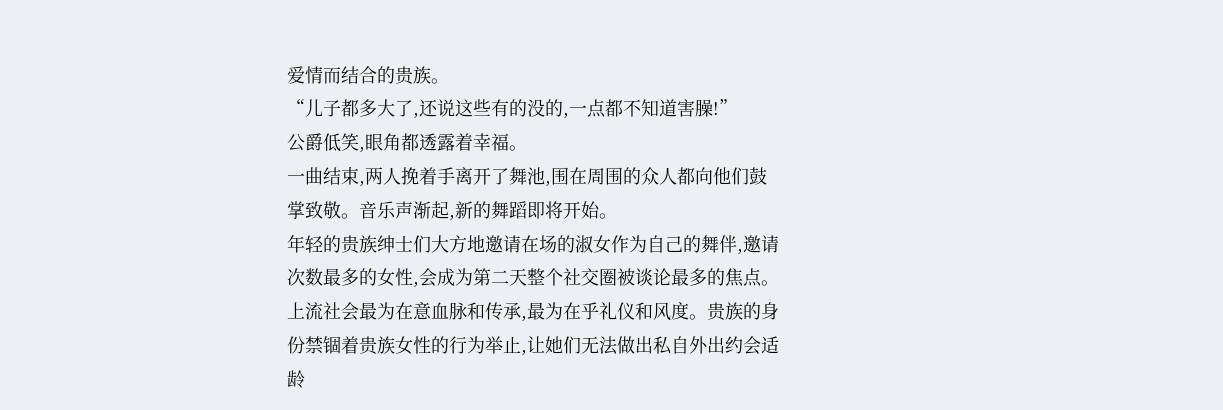爱情而结合的贵族。
“儿子都多大了,还说这些有的没的,一点都不知道害臊!”
公爵低笑,眼角都透露着幸福。
一曲结束,两人挽着手离开了舞池,围在周围的众人都向他们鼓掌致敬。音乐声渐起,新的舞蹈即将开始。
年轻的贵族绅士们大方地邀请在场的淑女作为自己的舞伴,邀请次数最多的女性,会成为第二天整个社交圈被谈论最多的焦点。
上流社会最为在意血脉和传承,最为在乎礼仪和风度。贵族的身份禁锢着贵族女性的行为举止,让她们无法做出私自外出约会适龄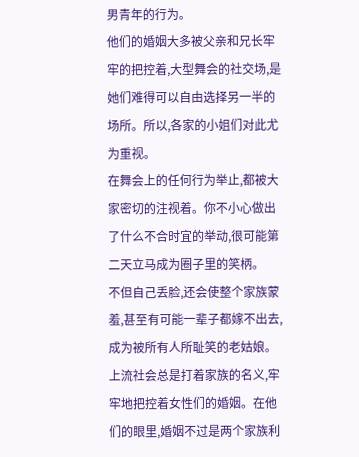男青年的行为。
他们的婚姻大多被父亲和兄长牢牢的把控着,大型舞会的社交场,是她们难得可以自由选择另一半的场所。所以,各家的小姐们对此尤为重视。
在舞会上的任何行为举止,都被大家密切的注视着。你不小心做出了什么不合时宜的举动,很可能第二天立马成为圈子里的笑柄。
不但自己丢脸,还会使整个家族蒙羞,甚至有可能一辈子都嫁不出去,成为被所有人所耻笑的老姑娘。
上流社会总是打着家族的名义,牢牢地把控着女性们的婚姻。在他们的眼里,婚姻不过是两个家族利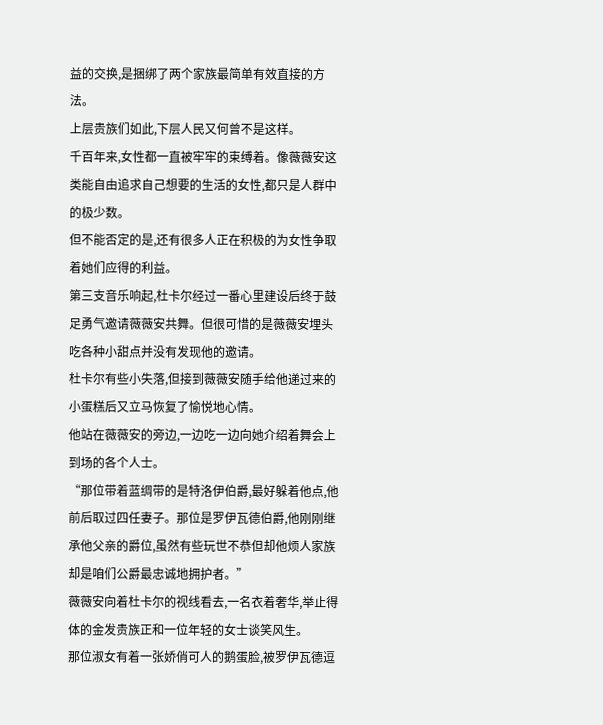益的交换,是捆绑了两个家族最简单有效直接的方法。
上层贵族们如此,下层人民又何曾不是这样。
千百年来,女性都一直被牢牢的束缚着。像薇薇安这类能自由追求自己想要的生活的女性,都只是人群中的极少数。
但不能否定的是,还有很多人正在积极的为女性争取着她们应得的利益。
第三支音乐响起,杜卡尔经过一番心里建设后终于鼓足勇气邀请薇薇安共舞。但很可惜的是薇薇安埋头吃各种小甜点并没有发现他的邀请。
杜卡尔有些小失落,但接到薇薇安随手给他递过来的小蛋糕后又立马恢复了愉悦地心情。
他站在薇薇安的旁边,一边吃一边向她介绍着舞会上到场的各个人士。
“那位带着蓝绸带的是特洛伊伯爵,最好躲着他点,他前后取过四任妻子。那位是罗伊瓦德伯爵,他刚刚继承他父亲的爵位,虽然有些玩世不恭但却他烦人家族却是咱们公爵最忠诚地拥护者。”
薇薇安向着杜卡尔的视线看去,一名衣着奢华,举止得体的金发贵族正和一位年轻的女士谈笑风生。
那位淑女有着一张娇俏可人的鹅蛋脸,被罗伊瓦德逗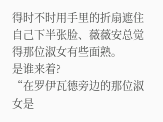得时不时用手里的折扇遮住自己下半张脸、薇薇安总觉得那位淑女有些面熟。
是谁来着?
“在罗伊瓦德旁边的那位淑女是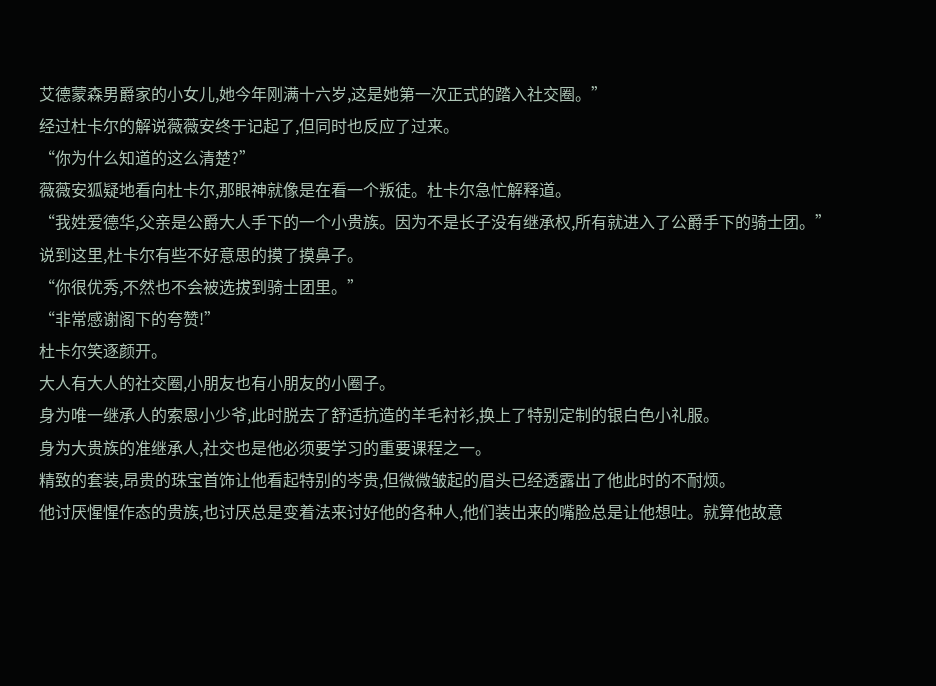艾德蒙森男爵家的小女儿,她今年刚满十六岁,这是她第一次正式的踏入社交圈。”
经过杜卡尔的解说薇薇安终于记起了,但同时也反应了过来。
“你为什么知道的这么清楚?”
薇薇安狐疑地看向杜卡尔,那眼神就像是在看一个叛徒。杜卡尔急忙解释道。
“我姓爱德华,父亲是公爵大人手下的一个小贵族。因为不是长子没有继承权,所有就进入了公爵手下的骑士团。”
说到这里,杜卡尔有些不好意思的摸了摸鼻子。
“你很优秀,不然也不会被选拔到骑士团里。”
“非常感谢阁下的夸赞!”
杜卡尔笑逐颜开。
大人有大人的社交圈,小朋友也有小朋友的小圈子。
身为唯一继承人的索恩小少爷,此时脱去了舒适抗造的羊毛衬衫,换上了特别定制的银白色小礼服。
身为大贵族的准继承人,社交也是他必须要学习的重要课程之一。
精致的套装,昂贵的珠宝首饰让他看起特别的岑贵,但微微皱起的眉头已经透露出了他此时的不耐烦。
他讨厌惺惺作态的贵族,也讨厌总是变着法来讨好他的各种人,他们装出来的嘴脸总是让他想吐。就算他故意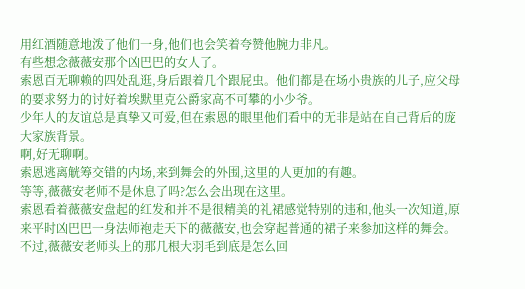用红酒随意地泼了他们一身,他们也会笑着夸赞他腕力非凡。
有些想念薇薇安那个凶巴巴的女人了。
索恩百无聊赖的四处乱逛,身后跟着几个跟屁虫。他们都是在场小贵族的儿子,应父母的要求努力的讨好着埃默里克公爵家高不可攀的小少爷。
少年人的友谊总是真挚又可爱,但在索恩的眼里他们看中的无非是站在自己背后的庞大家族背景。
啊,好无聊啊。
索恩逃离觥筹交错的内场,来到舞会的外围,这里的人更加的有趣。
等等,薇薇安老师不是休息了吗?怎么会出现在这里。
索恩看着薇薇安盘起的红发和并不是很精美的礼裙感觉特别的违和,他头一次知道,原来平时凶巴巴一身法师袍走天下的薇薇安,也会穿起普通的裙子来参加这样的舞会。
不过,薇薇安老师头上的那几根大羽毛到底是怎么回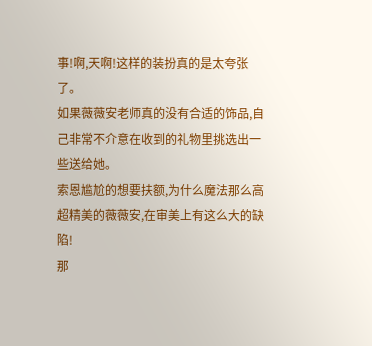事!啊,天啊!这样的装扮真的是太夸张了。
如果薇薇安老师真的没有合适的饰品,自己非常不介意在收到的礼物里挑选出一些送给她。
索恩尴尬的想要扶额,为什么魔法那么高超精美的薇薇安,在审美上有这么大的缺陷!
那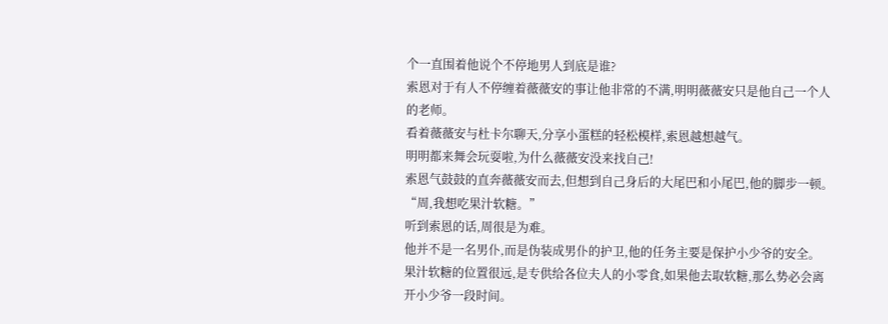个一直围着他说个不停地男人到底是谁?
索恩对于有人不停缠着薇薇安的事让他非常的不满,明明薇薇安只是他自己一个人的老师。
看着薇薇安与杜卡尔聊天,分享小蛋糕的轻松模样,索恩越想越气。
明明都来舞会玩耍啦,为什么薇薇安没来找自己!
索恩气鼓鼓的直奔薇薇安而去,但想到自己身后的大尾巴和小尾巴,他的脚步一顿。
“周,我想吃果汁软糖。”
听到索恩的话,周很是为难。
他并不是一名男仆,而是伪装成男仆的护卫,他的任务主要是保护小少爷的安全。
果汁软糖的位置很远,是专供给各位夫人的小零食,如果他去取软糖,那么势必会离开小少爷一段时间。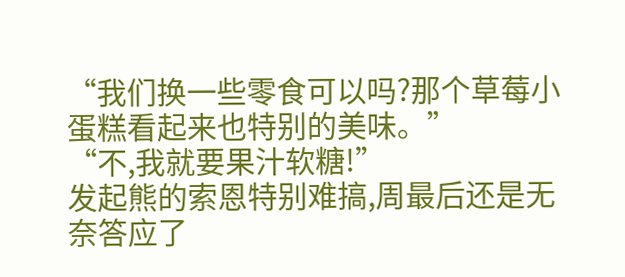“我们换一些零食可以吗?那个草莓小蛋糕看起来也特别的美味。”
“不,我就要果汁软糖!”
发起熊的索恩特别难搞,周最后还是无奈答应了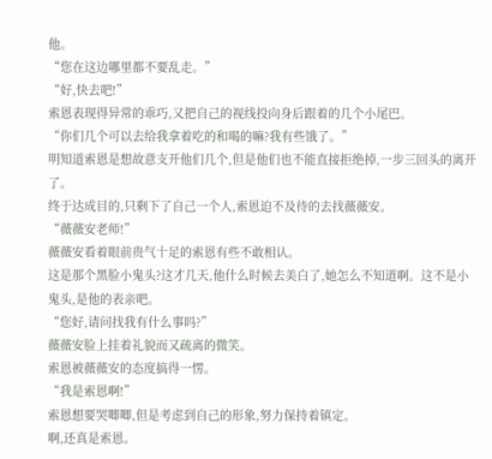他。
“您在这边哪里都不要乱走。”
“好,快去吧!”
索恩表现得异常的乖巧,又把自己的视线投向身后跟着的几个小尾巴。
“你们几个可以去给我拿着吃的和喝的嘛?我有些饿了。”
明知道索恩是想故意支开他们几个,但是他们也不能直接拒绝掉,一步三回头的离开了。
终于达成目的,只剩下了自己一个人,索恩迫不及待的去找薇薇安。
“薇薇安老师!”
薇薇安看着眼前贵气十足的索恩有些不敢相认。
这是那个黑脸小鬼头?这才几天,他什么时候去美白了,她怎么不知道啊。这不是小鬼头,是他的表亲吧。
“您好,请问找我有什么事吗?”
薇薇安脸上挂着礼貌而又疏离的微笑。
索恩被薇薇安的态度搞得一愣。
“我是索恩啊!”
索恩想要哭唧唧,但是考虑到自己的形象,努力保持着镇定。
啊,还真是索恩。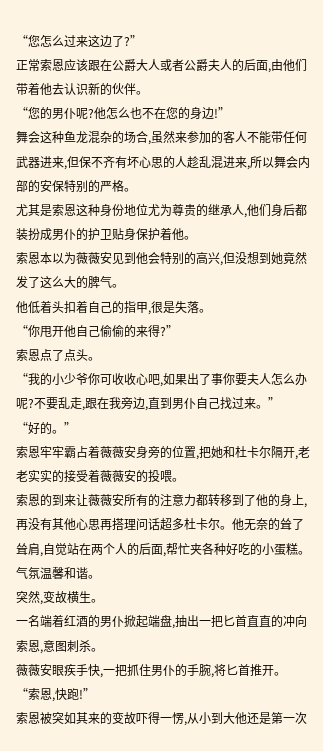“您怎么过来这边了?”
正常索恩应该跟在公爵大人或者公爵夫人的后面,由他们带着他去认识新的伙伴。
“您的男仆呢?他怎么也不在您的身边!”
舞会这种鱼龙混杂的场合,虽然来参加的客人不能带任何武器进来,但保不齐有坏心思的人趁乱混进来,所以舞会内部的安保特别的严格。
尤其是索恩这种身份地位尤为尊贵的继承人,他们身后都装扮成男仆的护卫贴身保护着他。
索恩本以为薇薇安见到他会特别的高兴,但没想到她竟然发了这么大的脾气。
他低着头扣着自己的指甲,很是失落。
“你甩开他自己偷偷的来得?”
索恩点了点头。
“我的小少爷你可收收心吧,如果出了事你要夫人怎么办呢?不要乱走,跟在我旁边,直到男仆自己找过来。”
“好的。”
索恩牢牢霸占着薇薇安身旁的位置,把她和杜卡尔隔开,老老实实的接受着薇薇安的投喂。
索恩的到来让薇薇安所有的注意力都转移到了他的身上,再没有其他心思再搭理问话超多杜卡尔。他无奈的耸了耸肩,自觉站在两个人的后面,帮忙夹各种好吃的小蛋糕。气氛温馨和谐。
突然,变故横生。
一名端着红酒的男仆掀起端盘,抽出一把匕首直直的冲向索恩,意图刺杀。
薇薇安眼疾手快,一把抓住男仆的手腕,将匕首推开。
“索恩,快跑!”
索恩被突如其来的变故吓得一愣,从小到大他还是第一次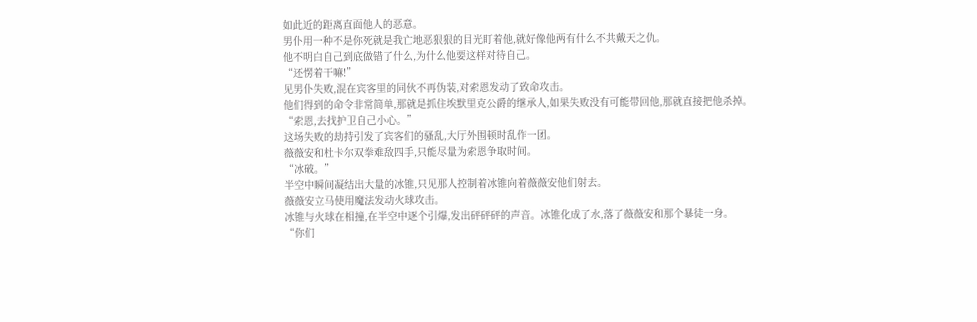如此近的距离直面他人的恶意。
男仆用一种不是你死就是我亡地恶狠狠的目光盯着他,就好像他两有什么不共戴天之仇。
他不明白自己到底做错了什么,为什么他要这样对待自己。
“还愣着干嘛!”
见男仆失败,混在宾客里的同伙不再伪装,对索恩发动了致命攻击。
他们得到的命令非常简单,那就是抓住埃默里克公爵的继承人,如果失败没有可能带回他,那就直接把他杀掉。
“索恩,去找护卫自己小心。”
这场失败的劫持引发了宾客们的骚乱,大厅外围顿时乱作一团。
薇薇安和杜卡尔双拳难敌四手,只能尽量为索恩争取时间。
“冰破。”
半空中瞬间凝结出大量的冰锥,只见那人控制着冰锥向着薇薇安他们射去。
薇薇安立马使用魔法发动火球攻击。
冰锥与火球在相撞,在半空中逐个引爆,发出砰砰砰的声音。冰锥化成了水,落了薇薇安和那个暴徒一身。
“你们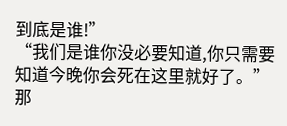到底是谁!”
“我们是谁你没必要知道,你只需要知道今晚你会死在这里就好了。”
那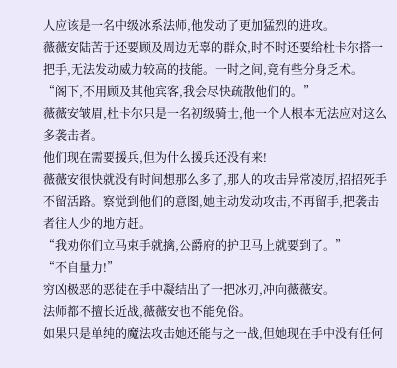人应该是一名中级冰系法师,他发动了更加猛烈的进攻。
薇薇安陆苦于还要顾及周边无辜的群众,时不时还要给杜卡尔搭一把手,无法发动威力较高的技能。一时之间,竟有些分身乏术。
“阁下,不用顾及其他宾客,我会尽快疏散他们的。”
薇薇安皱眉,杜卡尔只是一名初级骑士,他一个人根本无法应对这么多袭击者。
他们现在需要援兵,但为什么援兵还没有来!
薇薇安很快就没有时间想那么多了,那人的攻击异常凌厉,招招死手不留活路。察觉到他们的意图,她主动发动攻击,不再留手,把袭击者往人少的地方赶。
“我劝你们立马束手就擒,公爵府的护卫马上就要到了。”
“不自量力!”
穷凶极恶的恶徒在手中凝结出了一把冰刃,冲向薇薇安。
法师都不擅长近战,薇薇安也不能免俗。
如果只是单纯的魔法攻击她还能与之一战,但她现在手中没有任何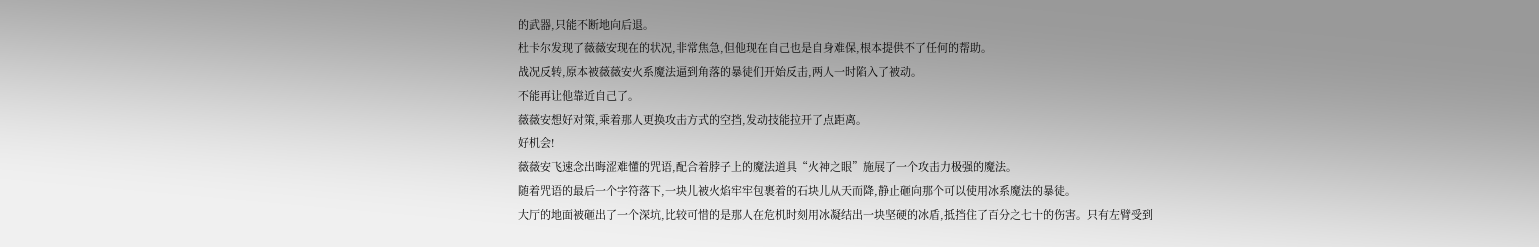的武器,只能不断地向后退。
杜卡尔发现了薇薇安现在的状况,非常焦急,但他现在自己也是自身难保,根本提供不了任何的帮助。
战况反转,原本被薇薇安火系魔法逼到角落的暴徒们开始反击,两人一时陷入了被动。
不能再让他靠近自己了。
薇薇安想好对策,乘着那人更换攻击方式的空挡,发动技能拉开了点距离。
好机会!
薇薇安飞速念出晦涩难懂的咒语,配合着脖子上的魔法道具“火神之眼”施展了一个攻击力极强的魔法。
随着咒语的最后一个字符落下,一块儿被火焰牢牢包裹着的石块儿从天而降,静止砸向那个可以使用冰系魔法的暴徒。
大厅的地面被砸出了一个深坑,比较可惜的是那人在危机时刻用冰凝结出一块坚硬的冰盾,抵挡住了百分之七十的伤害。只有左臂受到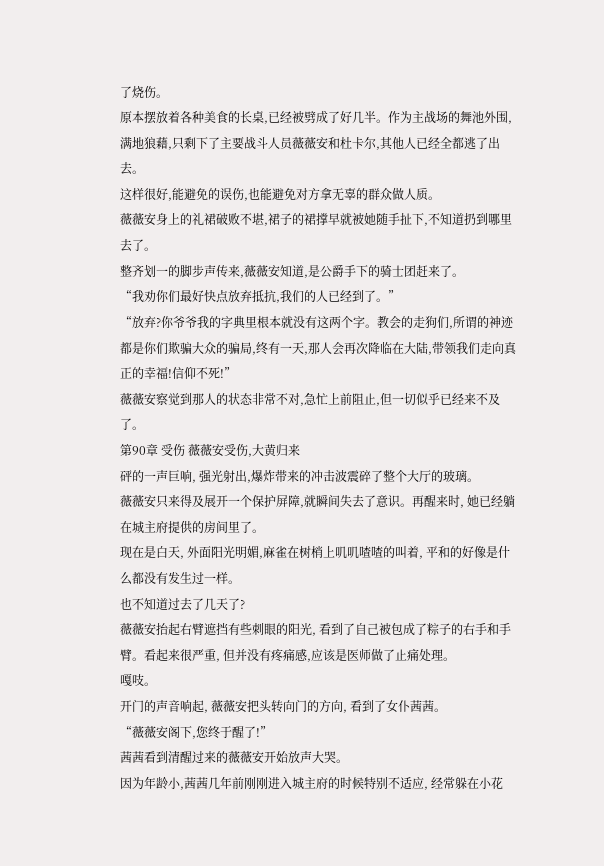了烧伤。
原本摆放着各种美食的长桌,已经被劈成了好几半。作为主战场的舞池外围,满地狼藉,只剩下了主要战斗人员薇薇安和杜卡尔,其他人已经全都逃了出去。
这样很好,能避免的误伤,也能避免对方拿无辜的群众做人质。
薇薇安身上的礼裙破败不堪,裙子的裙撑早就被她随手扯下,不知道扔到哪里去了。
整齐划一的脚步声传来,薇薇安知道,是公爵手下的骑士团赶来了。
“我劝你们最好快点放弃抵抗,我们的人已经到了。”
“放弃?你爷爷我的字典里根本就没有这两个字。教会的走狗们,所谓的神迹都是你们欺骗大众的骗局,终有一天,那人会再次降临在大陆,带领我们走向真正的幸福!信仰不死!”
薇薇安察觉到那人的状态非常不对,急忙上前阻止,但一切似乎已经来不及了。
第90章 受伤 薇薇安受伤,大黄归来
砰的一声巨响, 强光射出,爆炸带来的冲击波震碎了整个大厅的玻璃。
薇薇安只来得及展开一个保护屏障,就瞬间失去了意识。再醒来时, 她已经躺在城主府提供的房间里了。
现在是白天, 外面阳光明媚,麻雀在树梢上叽叽喳喳的叫着, 平和的好像是什么都没有发生过一样。
也不知道过去了几天了?
薇薇安抬起右臂遮挡有些刺眼的阳光, 看到了自己被包成了粽子的右手和手臂。看起来很严重, 但并没有疼痛感,应该是医师做了止痛处理。
嘎吱。
开门的声音响起, 薇薇安把头转向门的方向, 看到了女仆茜茜。
“薇薇安阁下,您终于醒了!”
茜茜看到清醒过来的薇薇安开始放声大哭。
因为年龄小,茜茜几年前刚刚进入城主府的时候特别不适应, 经常躲在小花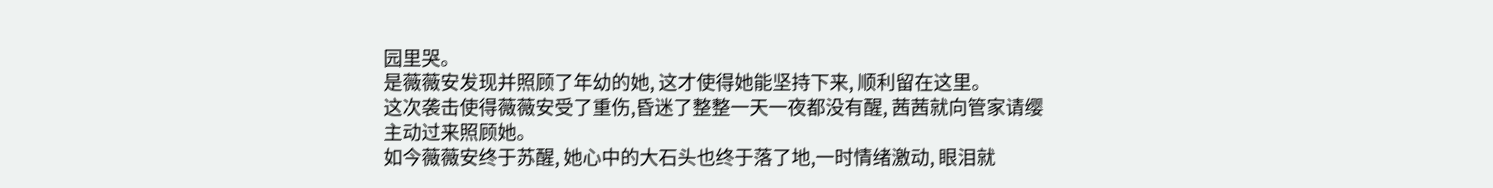园里哭。
是薇薇安发现并照顾了年幼的她, 这才使得她能坚持下来, 顺利留在这里。
这次袭击使得薇薇安受了重伤,昏迷了整整一天一夜都没有醒, 茜茜就向管家请缨主动过来照顾她。
如今薇薇安终于苏醒, 她心中的大石头也终于落了地,一时情绪激动, 眼泪就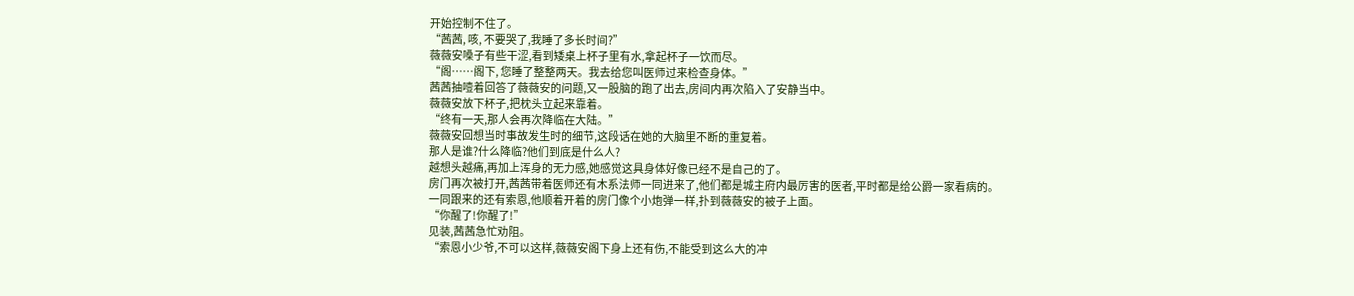开始控制不住了。
“茜茜, 咳, 不要哭了,我睡了多长时间?”
薇薇安嗓子有些干涩,看到矮桌上杯子里有水,拿起杯子一饮而尽。
“阁……阁下, 您睡了整整两天。我去给您叫医师过来检查身体。”
茜茜抽噎着回答了薇薇安的问题,又一股脑的跑了出去,房间内再次陷入了安静当中。
薇薇安放下杯子,把枕头立起来靠着。
“终有一天,那人会再次降临在大陆。”
薇薇安回想当时事故发生时的细节,这段话在她的大脑里不断的重复着。
那人是谁?什么降临?他们到底是什么人?
越想头越痛,再加上浑身的无力感,她感觉这具身体好像已经不是自己的了。
房门再次被打开,茜茜带着医师还有木系法师一同进来了,他们都是城主府内最厉害的医者,平时都是给公爵一家看病的。
一同跟来的还有索恩,他顺着开着的房门像个小炮弹一样,扑到薇薇安的被子上面。
“你醒了!你醒了!”
见装,茜茜急忙劝阻。
“索恩小少爷,不可以这样,薇薇安阁下身上还有伤,不能受到这么大的冲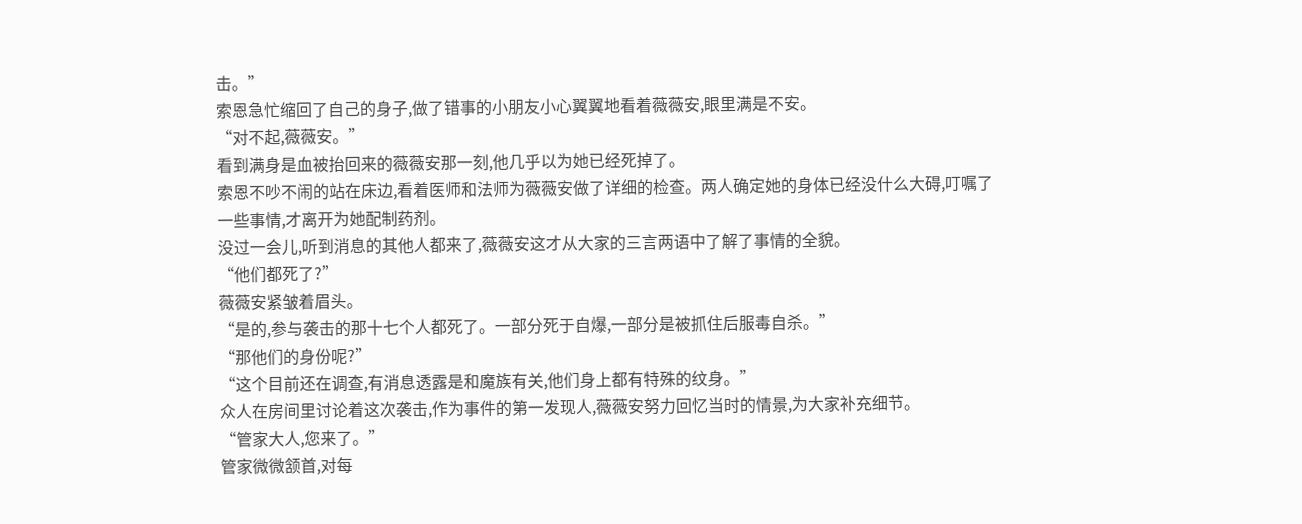击。”
索恩急忙缩回了自己的身子,做了错事的小朋友小心翼翼地看着薇薇安,眼里满是不安。
“对不起,薇薇安。”
看到满身是血被抬回来的薇薇安那一刻,他几乎以为她已经死掉了。
索恩不吵不闹的站在床边,看着医师和法师为薇薇安做了详细的检查。两人确定她的身体已经没什么大碍,叮嘱了一些事情,才离开为她配制药剂。
没过一会儿,听到消息的其他人都来了,薇薇安这才从大家的三言两语中了解了事情的全貌。
“他们都死了?”
薇薇安紧皱着眉头。
“是的,参与袭击的那十七个人都死了。一部分死于自爆,一部分是被抓住后服毒自杀。”
“那他们的身份呢?”
“这个目前还在调查,有消息透露是和魔族有关,他们身上都有特殊的纹身。”
众人在房间里讨论着这次袭击,作为事件的第一发现人,薇薇安努力回忆当时的情景,为大家补充细节。
“管家大人,您来了。”
管家微微颔首,对每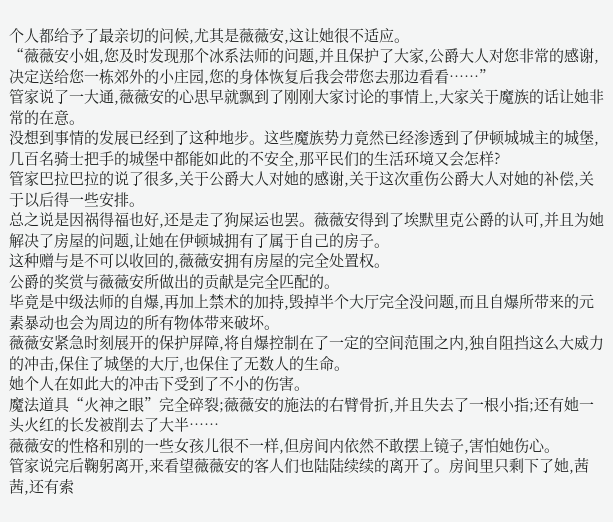个人都给予了最亲切的问候,尤其是薇薇安,这让她很不适应。
“薇薇安小姐,您及时发现那个冰系法师的问题,并且保护了大家,公爵大人对您非常的感谢,决定送给您一栋郊外的小庄园,您的身体恢复后我会带您去那边看看……”
管家说了一大通,薇薇安的心思早就飘到了刚刚大家讨论的事情上,大家关于魔族的话让她非常的在意。
没想到事情的发展已经到了这种地步。这些魔族势力竟然已经渗透到了伊顿城城主的城堡,几百名骑士把手的城堡中都能如此的不安全,那平民们的生活环境又会怎样?
管家巴拉巴拉的说了很多,关于公爵大人对她的感谢,关于这次重伤公爵大人对她的补偿,关于以后得一些安排。
总之说是因祸得福也好,还是走了狗屎运也罢。薇薇安得到了埃默里克公爵的认可,并且为她解决了房屋的问题,让她在伊顿城拥有了属于自己的房子。
这种赠与是不可以收回的,薇薇安拥有房屋的完全处置权。
公爵的奖赏与薇薇安所做出的贡献是完全匹配的。
毕竟是中级法师的自爆,再加上禁术的加持,毁掉半个大厅完全没问题,而且自爆所带来的元素暴动也会为周边的所有物体带来破坏。
薇薇安紧急时刻展开的保护屏障,将自爆控制在了一定的空间范围之内,独自阻挡这么大威力的冲击,保住了城堡的大厅,也保住了无数人的生命。
她个人在如此大的冲击下受到了不小的伤害。
魔法道具“火神之眼”完全碎裂;薇薇安的施法的右臂骨折,并且失去了一根小指;还有她一头火红的长发被削去了大半……
薇薇安的性格和别的一些女孩儿很不一样,但房间内依然不敢摆上镜子,害怕她伤心。
管家说完后鞠躬离开,来看望薇薇安的客人们也陆陆续续的离开了。房间里只剩下了她,茜茜,还有索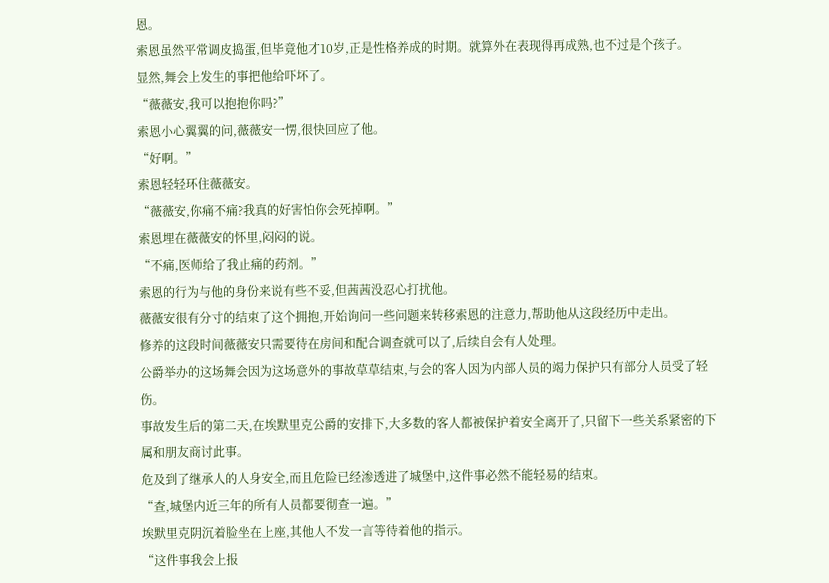恩。
索恩虽然平常调皮捣蛋,但毕竟他才10岁,正是性格养成的时期。就算外在表现得再成熟,也不过是个孩子。
显然,舞会上发生的事把他给吓坏了。
“薇薇安,我可以抱抱你吗?”
索恩小心翼翼的问,薇薇安一愣,很快回应了他。
“好啊。”
索恩轻轻环住薇薇安。
“薇薇安,你痛不痛?我真的好害怕你会死掉啊。”
索恩埋在薇薇安的怀里,闷闷的说。
“不痛,医师给了我止痛的药剂。”
索恩的行为与他的身份来说有些不妥,但茜茜没忍心打扰他。
薇薇安很有分寸的结束了这个拥抱,开始询问一些问题来转移索恩的注意力,帮助他从这段经历中走出。
修养的这段时间薇薇安只需要待在房间和配合调查就可以了,后续自会有人处理。
公爵举办的这场舞会因为这场意外的事故草草结束,与会的客人因为内部人员的竭力保护只有部分人员受了轻伤。
事故发生后的第二天,在埃默里克公爵的安排下,大多数的客人都被保护着安全离开了,只留下一些关系紧密的下属和朋友商讨此事。
危及到了继承人的人身安全,而且危险已经渗透进了城堡中,这件事必然不能轻易的结束。
“查,城堡内近三年的所有人员都要彻查一遍。”
埃默里克阴沉着脸坐在上座,其他人不发一言等待着他的指示。
“这件事我会上报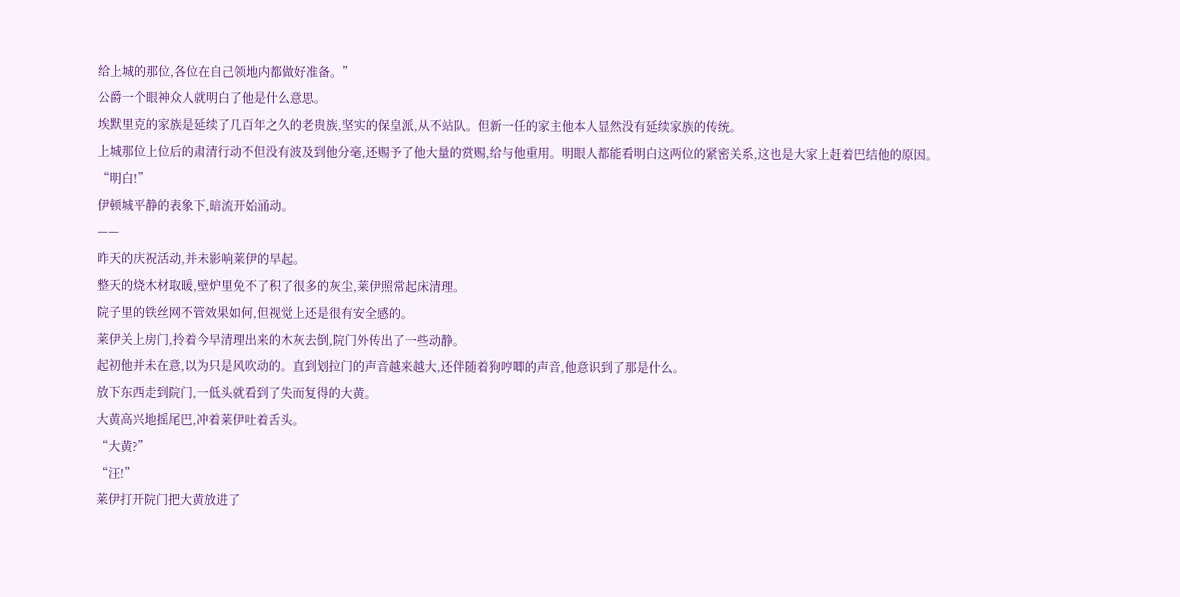给上城的那位,各位在自己领地内都做好准备。”
公爵一个眼神众人就明白了他是什么意思。
埃默里克的家族是延续了几百年之久的老贵族,坚实的保皇派,从不站队。但新一任的家主他本人显然没有延续家族的传统。
上城那位上位后的肃清行动不但没有波及到他分毫,还赐予了他大量的赏赐,给与他重用。明眼人都能看明白这两位的紧密关系,这也是大家上赶着巴结他的原因。
“明白!”
伊顿城平静的表象下,暗流开始涌动。
——
昨天的庆祝活动,并未影响莱伊的早起。
整天的烧木材取暖,壁炉里免不了积了很多的灰尘,莱伊照常起床清理。
院子里的铁丝网不管效果如何,但视觉上还是很有安全感的。
莱伊关上房门,拎着今早清理出来的木灰去倒,院门外传出了一些动静。
起初他并未在意,以为只是风吹动的。直到划拉门的声音越来越大,还伴随着狗哼唧的声音,他意识到了那是什么。
放下东西走到院门,一低头就看到了失而复得的大黄。
大黄高兴地摇尾巴,冲着莱伊吐着舌头。
“大黄?”
“汪!”
莱伊打开院门把大黄放进了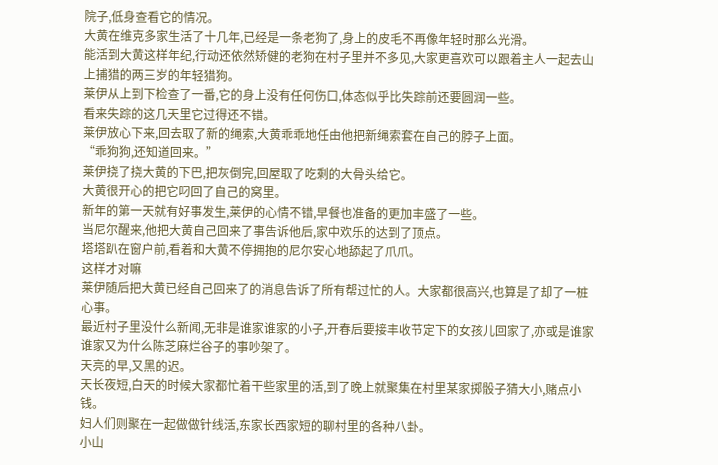院子,低身查看它的情况。
大黄在维克多家生活了十几年,已经是一条老狗了,身上的皮毛不再像年轻时那么光滑。
能活到大黄这样年纪,行动还依然矫健的老狗在村子里并不多见,大家更喜欢可以跟着主人一起去山上捕猎的两三岁的年轻猎狗。
莱伊从上到下检查了一番,它的身上没有任何伤口,体态似乎比失踪前还要圆润一些。
看来失踪的这几天里它过得还不错。
莱伊放心下来,回去取了新的绳索,大黄乖乖地任由他把新绳索套在自己的脖子上面。
“乖狗狗,还知道回来。”
莱伊挠了挠大黄的下巴,把灰倒完,回屋取了吃剩的大骨头给它。
大黄很开心的把它叼回了自己的窝里。
新年的第一天就有好事发生,莱伊的心情不错,早餐也准备的更加丰盛了一些。
当尼尔醒来,他把大黄自己回来了事告诉他后,家中欢乐的达到了顶点。
塔塔趴在窗户前,看着和大黄不停拥抱的尼尔安心地舔起了爪爪。
这样才对嘛
莱伊随后把大黄已经自己回来了的消息告诉了所有帮过忙的人。大家都很高兴,也算是了却了一桩心事。
最近村子里没什么新闻,无非是谁家谁家的小子,开春后要接丰收节定下的女孩儿回家了,亦或是谁家谁家又为什么陈芝麻烂谷子的事吵架了。
天亮的早,又黑的迟。
天长夜短,白天的时候大家都忙着干些家里的活,到了晚上就聚集在村里某家掷骰子猜大小,赌点小钱。
妇人们则聚在一起做做针线活,东家长西家短的聊村里的各种八卦。
小山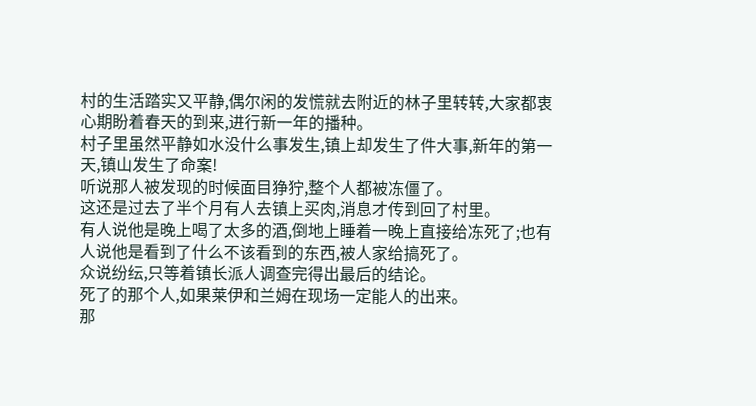村的生活踏实又平静,偶尔闲的发慌就去附近的林子里转转,大家都衷心期盼着春天的到来,进行新一年的播种。
村子里虽然平静如水没什么事发生,镇上却发生了件大事,新年的第一天,镇山发生了命案!
听说那人被发现的时候面目狰狞,整个人都被冻僵了。
这还是过去了半个月有人去镇上买肉,消息才传到回了村里。
有人说他是晚上喝了太多的酒,倒地上睡着一晚上直接给冻死了;也有人说他是看到了什么不该看到的东西,被人家给搞死了。
众说纷纭,只等着镇长派人调查完得出最后的结论。
死了的那个人,如果莱伊和兰姆在现场一定能人的出来。
那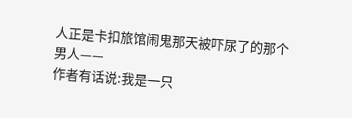人正是卡扣旅馆闹鬼那天被吓尿了的那个男人——
作者有话说:我是一只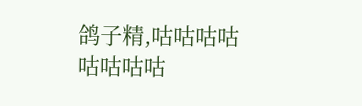鸽子精,咕咕咕咕咕咕咕咕